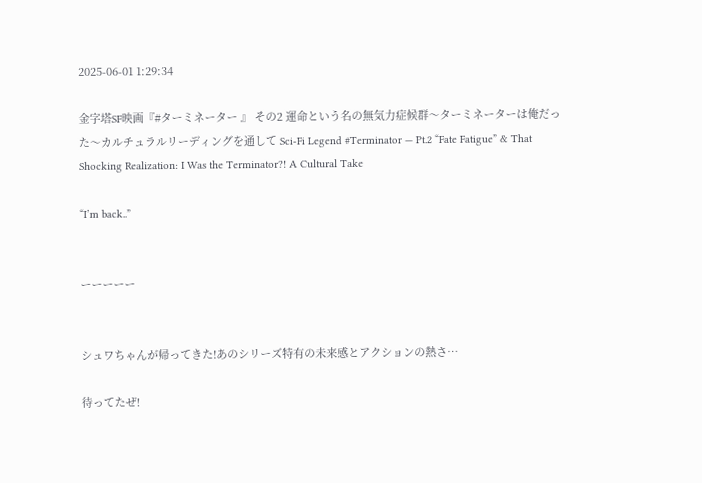2025-06-01 1:29:34

金字塔SF映画『#ターミネーター 』 その2 運命という名の無気力症候群〜ターミネーターは俺だった〜カルチュラルリーディングを通して Sci-Fi Legend #Terminator — Pt.2 “Fate Fatigue” & That Shocking Realization: I Was the Terminator?! A Cultural Take

“I’m back..”


ーーーーー


シュワちゃんが帰ってきた!あのシリーズ特有の未来感とアクションの熱さ…

待ってたぜ!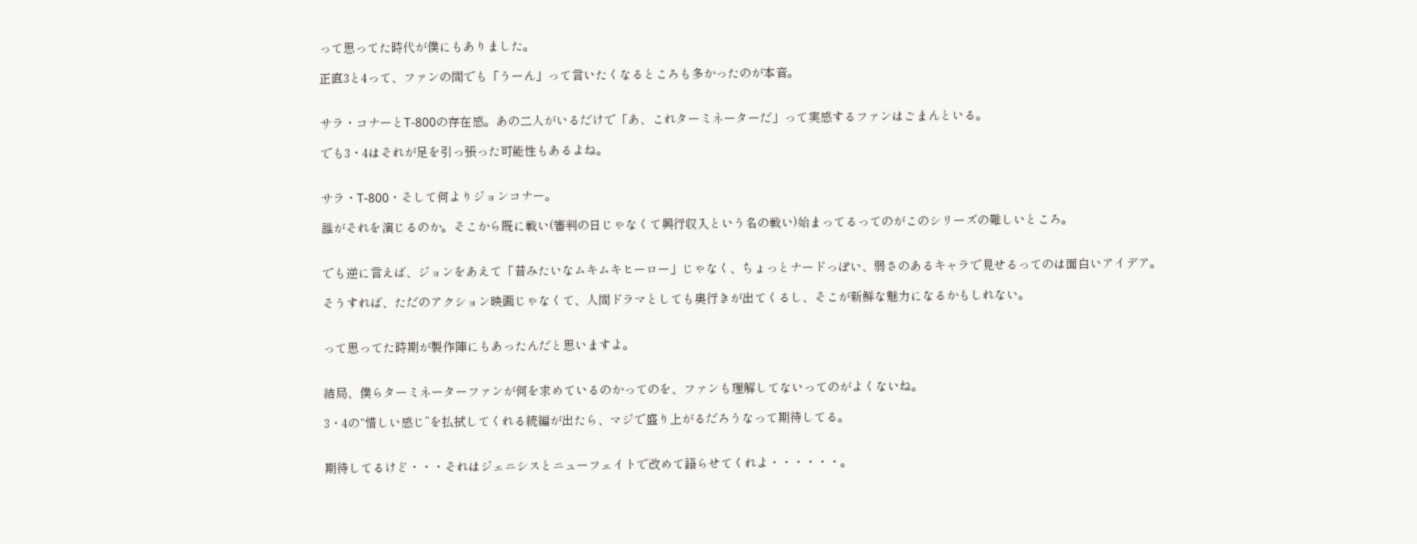って思ってた時代が僕にもありました。

正直3と4って、ファンの間でも「うーん」って言いたくなるところも多かったのが本音。


サラ・コナーとT-800の存在感。あの二人がいるだけで「あ、これターミネーターだ」って実感するファンはごまんといる。

でも3・4はそれが足を引っ張った可能性もあるよね。


サラ・T-800・そして何よりジョンコナー。

誰がそれを演じるのか。そこから既に戦い(審判の日じゃなくて興行収入という名の戦い)始まってるってのがこのシリーズの難しいところ。


でも逆に言えば、ジョンをあえて「昔みたいなムキムキヒーロー」じゃなく、ちょっとナードっぽい、弱さのあるキャラで見せるってのは面白いアイデア。

そうすれば、ただのアクション映画じゃなくて、人間ドラマとしても奥行きが出てくるし、そこが新鮮な魅力になるかもしれない。


って思ってた時期が製作陣にもあったんだと思いますよ。


結局、僕らターミネーターファンが何を求めているのかってのを、ファンも理解してないってのがよくないね。

3・4の“惜しい感じ”を払拭してくれる続編が出たら、マジで盛り上がるだろうなって期待してる。


期待してるけど・・・それはジェニシスとニューフェイトで改めて語らせてくれよ・・・・・・。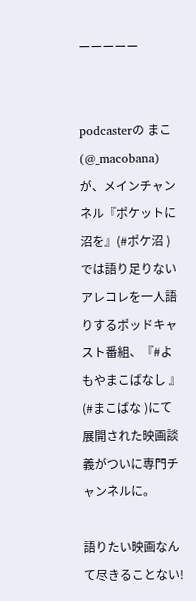ーーーーー


podcasterの まこ(@_macobana)が、メインチャンネル『ポケットに沼を』(#ポケ沼 )では語り足りないアレコレを一人語りするポッドキャスト番組、『#よもやまこばなし 』(#まこばな )にて展開された映画談義がついに専門チャンネルに。

語りたい映画なんて尽きることない!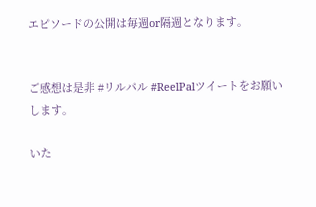エピソードの公開は毎週or隔週となります。


ご感想は是非 #リルパル #ReelPalツイートをお願いします。

いた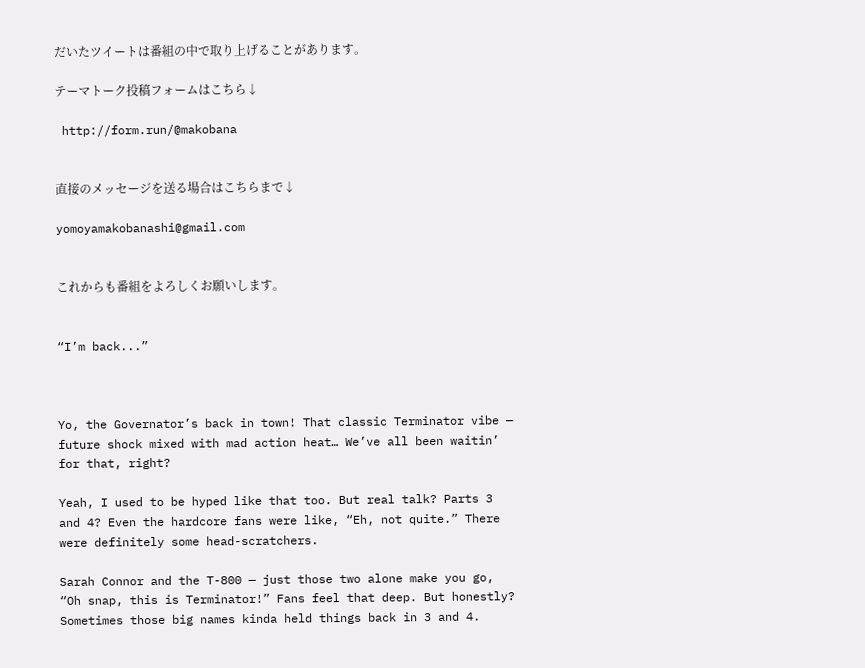だいたツイートは番組の中で取り上げることがあります。

テーマトーク投稿フォームはこちら↓

 http://form.run/@makobana


直接のメッセージを送る場合はこちらまで↓

yomoyamakobanashi@gmail.com


これからも番組をよろしくお願いします。


“I’m back...”



Yo, the Governator’s back in town! That classic Terminator vibe — future shock mixed with mad action heat… We’ve all been waitin’ for that, right?

Yeah, I used to be hyped like that too. But real talk? Parts 3 and 4? Even the hardcore fans were like, “Eh, not quite.” There were definitely some head-scratchers.

Sarah Connor and the T-800 — just those two alone make you go, “Oh snap, this is Terminator!” Fans feel that deep. But honestly? Sometimes those big names kinda held things back in 3 and 4.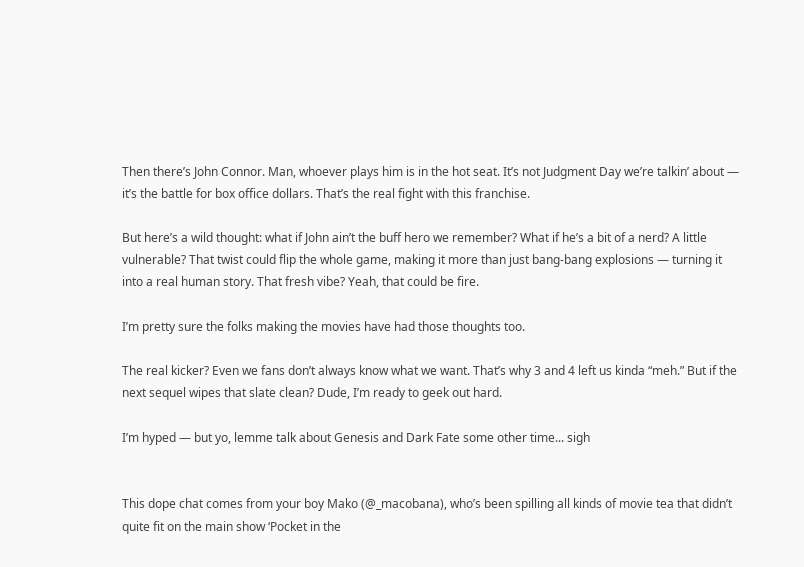Then there’s John Connor. Man, whoever plays him is in the hot seat. It’s not Judgment Day we’re talkin’ about — it’s the battle for box office dollars. That’s the real fight with this franchise.

But here’s a wild thought: what if John ain’t the buff hero we remember? What if he’s a bit of a nerd? A little vulnerable? That twist could flip the whole game, making it more than just bang-bang explosions — turning it into a real human story. That fresh vibe? Yeah, that could be fire.

I’m pretty sure the folks making the movies have had those thoughts too.

The real kicker? Even we fans don’t always know what we want. That’s why 3 and 4 left us kinda “meh.” But if the next sequel wipes that slate clean? Dude, I’m ready to geek out hard.

I’m hyped — but yo, lemme talk about Genesis and Dark Fate some other time... sigh


This dope chat comes from your boy Mako (@_macobana), who’s been spilling all kinds of movie tea that didn’t quite fit on the main show ‘Pocket in the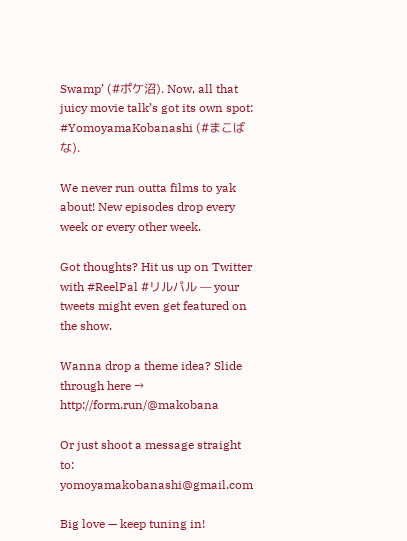Swamp’ (#ポケ沼). Now, all that juicy movie talk’s got its own spot: #YomoyamaKobanashi (#まこばな).

We never run outta films to yak about! New episodes drop every week or every other week.

Got thoughts? Hit us up on Twitter with #ReelPal #リルパル — your tweets might even get featured on the show.

Wanna drop a theme idea? Slide through here → http://form.run/@makobana

Or just shoot a message straight to: yomoyamakobanashi@gmail.com

Big love — keep tuning in!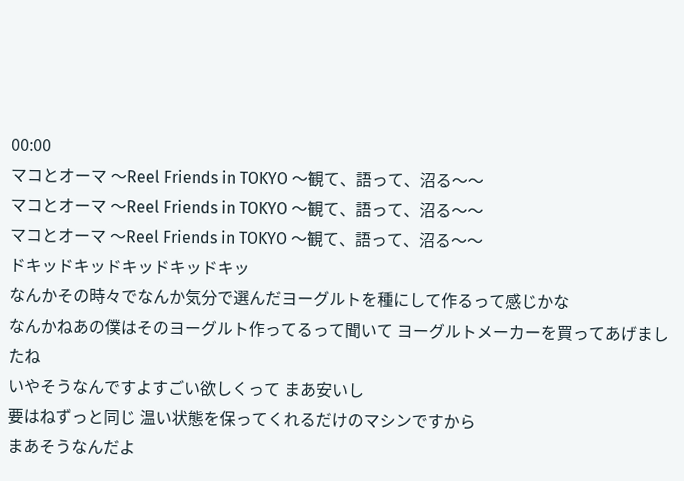00:00
マコとオーマ 〜Reel Friends in TOKYO 〜観て、語って、沼る〜〜
マコとオーマ 〜Reel Friends in TOKYO 〜観て、語って、沼る〜〜
マコとオーマ 〜Reel Friends in TOKYO 〜観て、語って、沼る〜〜
ドキッドキッドキッドキッドキッ
なんかその時々でなんか気分で選んだヨーグルトを種にして作るって感じかな
なんかねあの僕はそのヨーグルト作ってるって聞いて ヨーグルトメーカーを買ってあげましたね
いやそうなんですよすごい欲しくって まあ安いし
要はねずっと同じ 温い状態を保ってくれるだけのマシンですから
まあそうなんだよ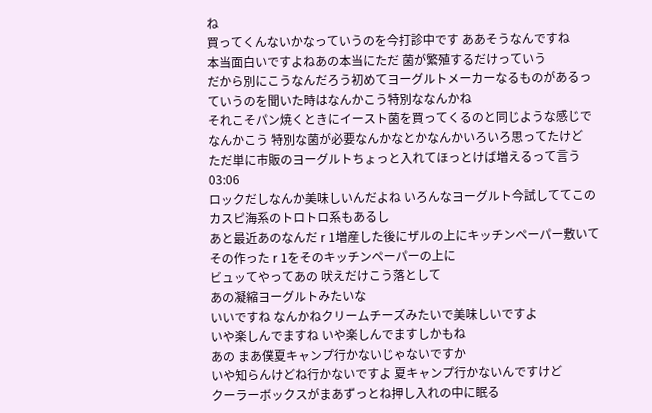ね
買ってくんないかなっていうのを今打診中です ああそうなんですね
本当面白いですよねあの本当にただ 菌が繁殖するだけっていう
だから別にこうなんだろう初めてヨーグルトメーカーなるものがあるっていうのを聞いた時はなんかこう特別ななんかね
それこそパン焼くときにイースト菌を買ってくるのと同じような感じでなんかこう 特別な菌が必要なんかなとかなんかいろいろ思ってたけど
ただ単に市販のヨーグルトちょっと入れてほっとけば増えるって言う
03:06
ロックだしなんか美味しいんだよね いろんなヨーグルト今試しててこのカスピ海系のトロトロ系もあるし
あと最近あのなんだ r 1増産した後にザルの上にキッチンペーパー敷いてその作った r 1をそのキッチンペーパーの上に
ビュッてやってあの 吠えだけこう落として
あの凝縮ヨーグルトみたいな
いいですね なんかねクリームチーズみたいで美味しいですよ
いや楽しんでますね いや楽しんでますしかもね
あの まあ僕夏キャンプ行かないじゃないですか
いや知らんけどね行かないですよ 夏キャンプ行かないんですけど
クーラーボックスがまあずっとね押し入れの中に眠る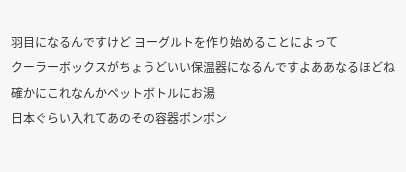羽目になるんですけど ヨーグルトを作り始めることによって
クーラーボックスがちょうどいい保温器になるんですよああなるほどね 確かにこれなんかペットボトルにお湯
日本ぐらい入れてあのその容器ポンポン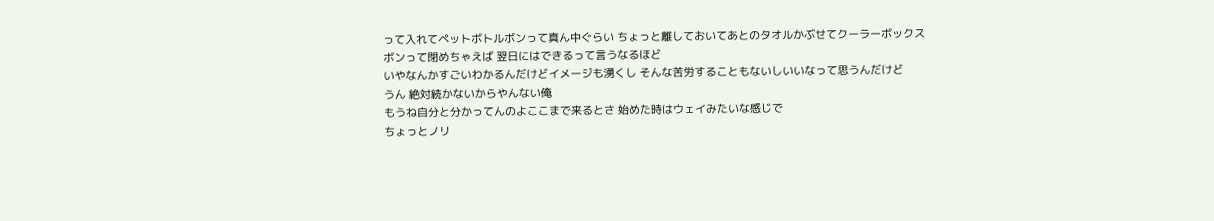って入れてペットボトルボンって真ん中ぐらい ちょっと離しておいてあとのタオルかぶせてクーラーボックス
ボンって閉めちゃえば 翌日にはできるって言うなるほど
いやなんかすごいわかるんだけどイメージも湧くし そんな苦労することもないしいいなって思うんだけど
うん 絶対続かないからやんない俺
もうね自分と分かってんのよここまで来るとさ 始めた時はウェイみたいな感じで
ちょっとノリ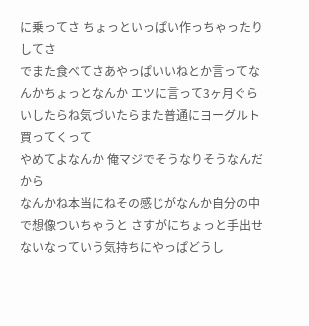に乗ってさ ちょっといっぱい作っちゃったりしてさ
でまた食べてさあやっぱいいねとか言ってなんかちょっとなんか エツに言って3ヶ月ぐらいしたらね気づいたらまた普通にヨーグルト買ってくって
やめてよなんか 俺マジでそうなりそうなんだから
なんかね本当にねその感じがなんか自分の中で想像ついちゃうと さすがにちょっと手出せないなっていう気持ちにやっぱどうし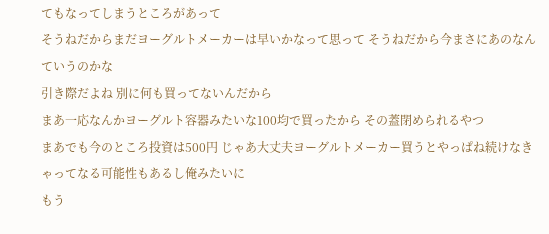てもなってしまうところがあって
そうねだからまだヨーグルトメーカーは早いかなって思って そうねだから今まさにあのなんていうのかな
引き際だよね 別に何も買ってないんだから
まあ一応なんかヨーグルト容器みたいな100均で買ったから その蓋閉められるやつ
まあでも今のところ投資は500円 じゃあ大丈夫ヨーグルトメーカー買うとやっぱね続けなきゃってなる可能性もあるし俺みたいに
もう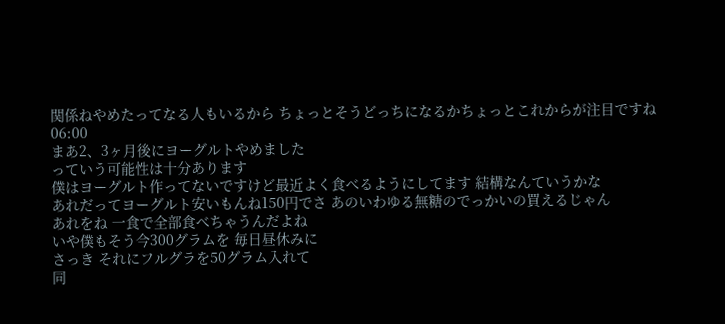関係ねやめたってなる人もいるから ちょっとそうどっちになるかちょっとこれからが注目ですね
06:00
まあ2、3ヶ月後にヨーグルトやめました
っていう可能性は十分あります
僕はヨーグルト作ってないですけど最近よく食べるようにしてます 結構なんていうかな
あれだってヨーグルト安いもんね150円でさ あのいわゆる無糖のでっかいの買えるじゃん
あれをね 一食で全部食べちゃうんだよね
いや僕もそう今300グラムを 毎日昼休みに
さっき それにフルグラを50グラム入れて
同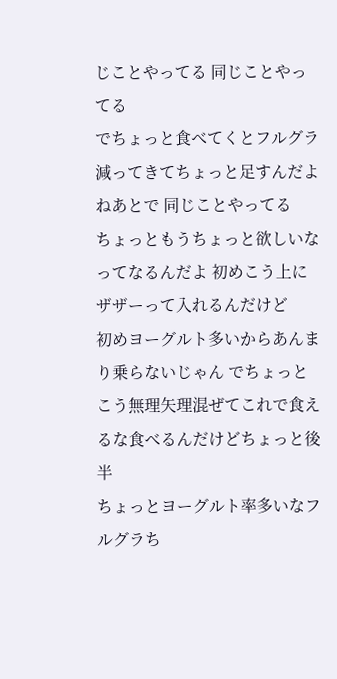じことやってる 同じことやってる
でちょっと食べてくとフルグラ減ってきてちょっと足すんだよねあとで 同じことやってる
ちょっともうちょっと欲しいなってなるんだよ 初めこう上にザザーって入れるんだけど
初めヨーグルト多いからあんまり乗らないじゃん でちょっとこう無理矢理混ぜてこれで食えるな食べるんだけどちょっと後半
ちょっとヨーグルト率多いなフルグラち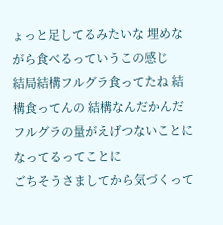ょっと足してるみたいな 埋めながら食べるっていうこの感じ
結局結構フルグラ食ってたね 結構食ってんの 結構なんだかんだフルグラの量がえげつないことになってるってことに
ごちそうさましてから気づくって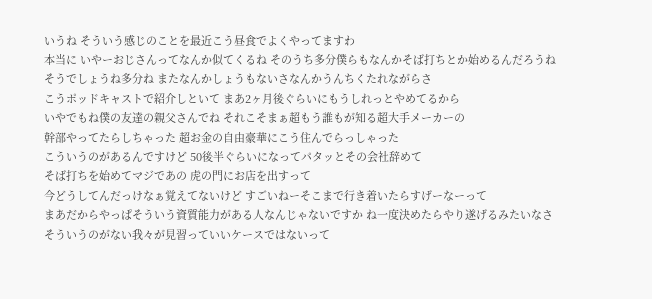いうね そういう感じのことを最近こう昼食でよくやってますわ
本当に いやーおじさんってなんか似てくるね そのうち多分僕らもなんかそば打ちとか始めるんだろうね
そうでしょうね多分ね またなんかしょうもないさなんかうんちくたれながらさ
こうポッドキャストで紹介しといて まあ2ヶ月後ぐらいにもうしれっとやめてるから
いやでもね僕の友達の親父さんでね それこそまぁ超もう誰もが知る超大手メーカーの
幹部やってたらしちゃった 超お金の自由豪華にこう住んでらっしゃった
こういうのがあるんですけど 50後半ぐらいになってパタッとその会社辞めて
そば打ちを始めてマジであの 虎の門にお店を出すって
今どうしてんだっけなぁ覚えてないけど すごいねーそこまで行き着いたらすげーなーって
まあだからやっぱそういう資質能力がある人なんじゃないですか ね一度決めたらやり遂げるみたいなさ
そういうのがない我々が見習っていいケースではないって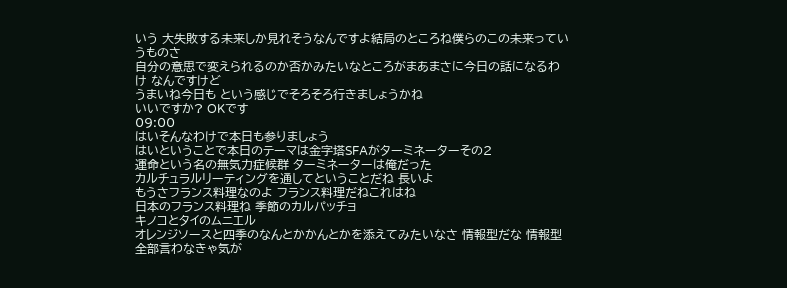いう 大失敗する未来しか見れそうなんですよ結局のところね僕らのこの未来っていうものさ
自分の意思で変えられるのか否かみたいなところがまあまさに今日の話になるわけ なんですけど
うまいね今日も という感じでそろそろ行きましょうかね
いいですか? OKです
09:00
はいそんなわけで本日も参りましょう
はいということで本日のテーマは金字塔SFAがターミネーターその2
運命という名の無気力症候群 ターミネーターは俺だった
カルチュラルリーティングを通してということだね 長いよ
もうさフランス料理なのよ フランス料理だねこれはね
日本のフランス料理ね 季節のカルパッチョ
キノコとタイのムニエル
オレンジソースと四季のなんとかかんとかを添えてみたいなさ 情報型だな 情報型全部言わなきゃ気が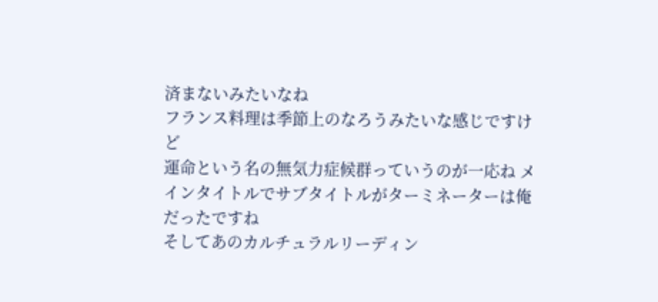済まないみたいなね
フランス料理は季節上のなろうみたいな感じですけど
運命という名の無気力症候群っていうのが一応ね メインタイトルでサブタイトルがターミネーターは俺だったですね
そしてあのカルチュラルリーディン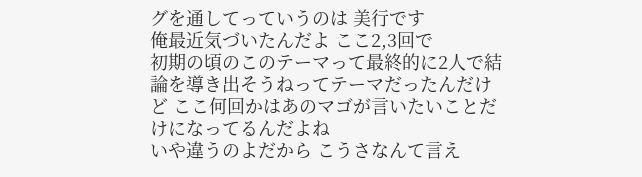グを通してっていうのは 美行です
俺最近気づいたんだよ ここ2,3回で
初期の頃のこのテーマって最終的に2人で結論を導き出そうねってテーマだったんだけど ここ何回かはあのマゴが言いたいことだけになってるんだよね
いや違うのよだから こうさなんて言え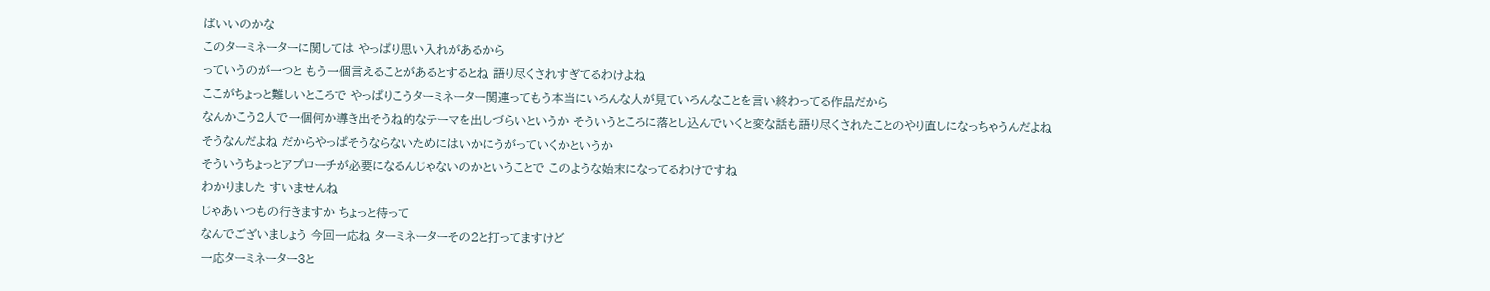ばいいのかな
このターミネーターに関しては やっぱり思い入れがあるから
っていうのが一つと もう一個言えることがあるとするとね 語り尽くされすぎてるわけよね
ここがちょっと難しいところで やっぱりこうターミネーター関連ってもう本当にいろんな人が見ていろんなことを言い終わってる作品だから
なんかこう2人で一個何か導き出そうね的なテーマを出しづらいというか そういうところに落とし込んでいくと変な話も語り尽くされたことのやり直しになっちゃうんだよね
そうなんだよね だからやっぱそうならないためにはいかにうがっていくかというか
そういうちょっとアプローチが必要になるんじゃないのかということで このような始末になってるわけですね
わかりました すいませんね
じゃあいつもの行きますか ちょっと待って
なんでございましょう 今回一応ね ターミネーターその2と打ってますけど
一応ターミネーター3と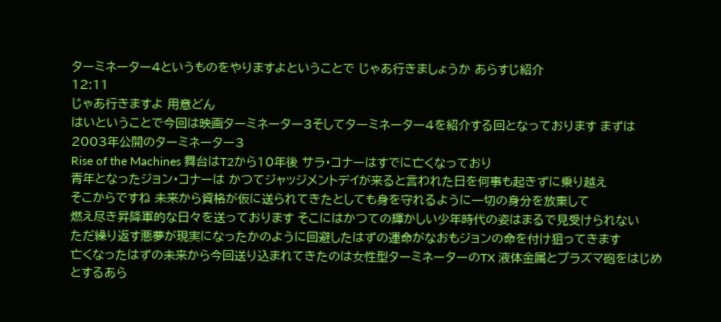ターミネーター4というものをやりますよということで じゃあ行きましょうか あらすじ紹介
12:11
じゃあ行きますよ 用意どん
はいということで今回は映画ターミネーター3そしてターミネーター4を紹介する回となっております まずは2003年公開のターミネーター3
Rise of the Machines 舞台はT2から10年後 サラ・コナーはすでに亡くなっており
青年となったジョン・コナーは かつてジャッジメントデイが来ると言われた日を何事も起きずに乗り越え
そこからですね 未来から資格が仮に送られてきたとしても身を守れるように一切の身分を放棄して
燃え尽き昇降軍的な日々を送っております そこにはかつての輝かしい少年時代の姿はまるで見受けられない
ただ繰り返す悪夢が現実になったかのように回避したはずの運命がなおもジョンの命を付け狙ってきます
亡くなったはずの未来から今回送り込まれてきたのは女性型ターミネーターのTX 液体金属とプラズマ砲をはじめとするあら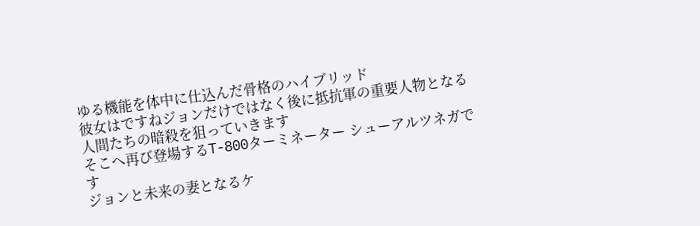ゆる機能を体中に仕込んだ骨格のハイブリッド
彼女はですねジョンだけではなく後に抵抗軍の重要人物となる人間たちの暗殺を狙っていきます
そこへ再び登場するT-800ターミネーター シューアルツネガです
ジョンと未来の妻となるケ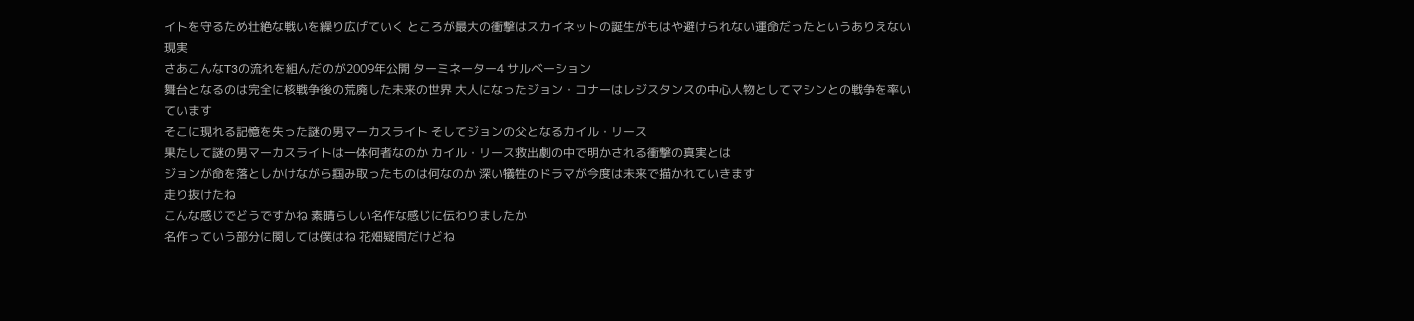イトを守るため壮絶な戦いを繰り広げていく ところが最大の衝撃はスカイネットの誕生がもはや避けられない運命だったというありえない現実
さあこんなT3の流れを組んだのが2009年公開 ターミネーター4 サルベーション
舞台となるのは完全に核戦争後の荒廃した未来の世界 大人になったジョン・コナーはレジスタンスの中心人物としてマシンとの戦争を率いています
そこに現れる記憶を失った謎の男マーカスライト そしてジョンの父となるカイル・リース
果たして謎の男マーカスライトは一体何者なのか カイル・リース救出劇の中で明かされる衝撃の真実とは
ジョンが命を落としかけながら掴み取ったものは何なのか 深い犠牲のドラマが今度は未来で描かれていきます
走り抜けたね
こんな感じでどうですかね 素晴らしい名作な感じに伝わりましたか
名作っていう部分に関しては僕はね 花畑疑問だけどね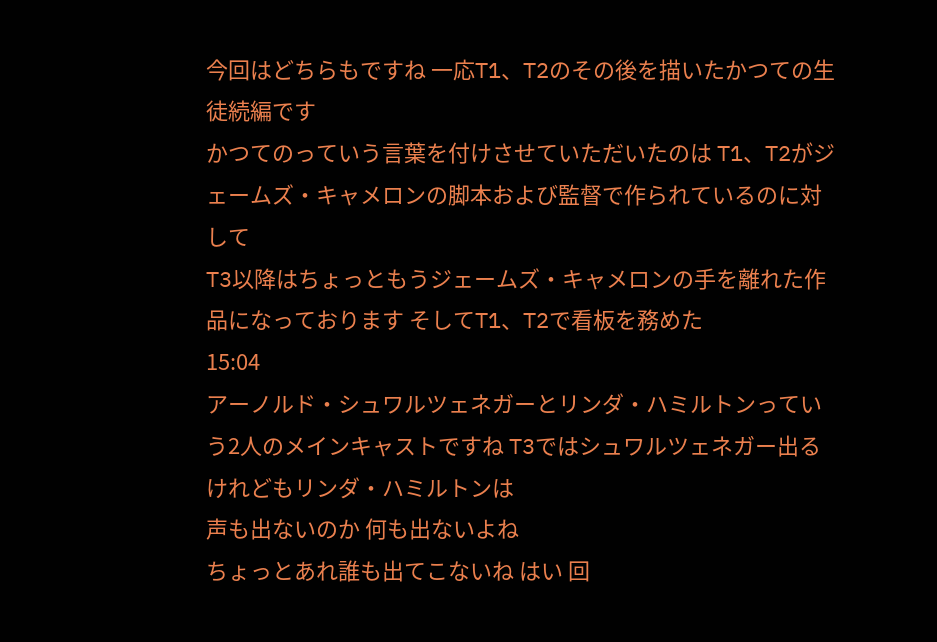今回はどちらもですね 一応T1、T2のその後を描いたかつての生徒続編です
かつてのっていう言葉を付けさせていただいたのは T1、T2がジェームズ・キャメロンの脚本および監督で作られているのに対して
T3以降はちょっともうジェームズ・キャメロンの手を離れた作品になっております そしてT1、T2で看板を務めた
15:04
アーノルド・シュワルツェネガーとリンダ・ハミルトンっていう2人のメインキャストですね T3ではシュワルツェネガー出るけれどもリンダ・ハミルトンは
声も出ないのか 何も出ないよね
ちょっとあれ誰も出てこないね はい 回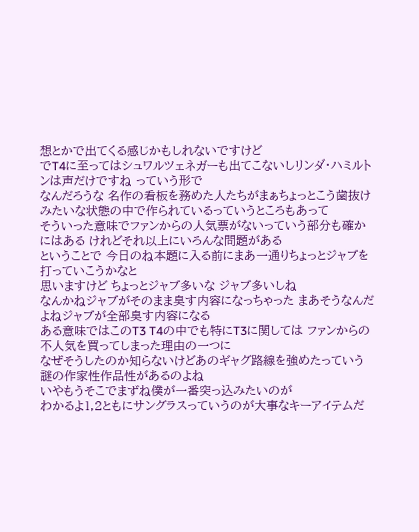想とかで出てくる感じかもしれないですけど
でT4に至ってはシュワルツェネガーも出てこないしリンダ・ハミルトンは声だけですね っていう形で
なんだろうな 名作の看板を務めた人たちがまぁちょっとこう歯抜けみたいな状態の中で作られているっていうところもあって
そういった意味でファンからの人気票がないっていう部分も確かにはある けれどそれ以上にいろんな問題がある
ということで 今日のね本題に入る前にまあ一通りちょっとジャブを打っていこうかなと
思いますけど ちょっとジャブ多いな ジャブ多いしね
なんかねジャブがそのまま臭す内容になっちゃった まあそうなんだよねジャブが全部臭す内容になる
ある意味ではこのT3 T4の中でも特にT3に関しては ファンからの不人気を買ってしまった理由の一つに
なぜそうしたのか知らないけどあのギャグ路線を強めたっていう 謎の作家性作品性があるのよね
いやもうそこでまずね僕が一番突っ込みたいのが
わかるよ1,2ともにサングラスっていうのが大事なキーアイテムだ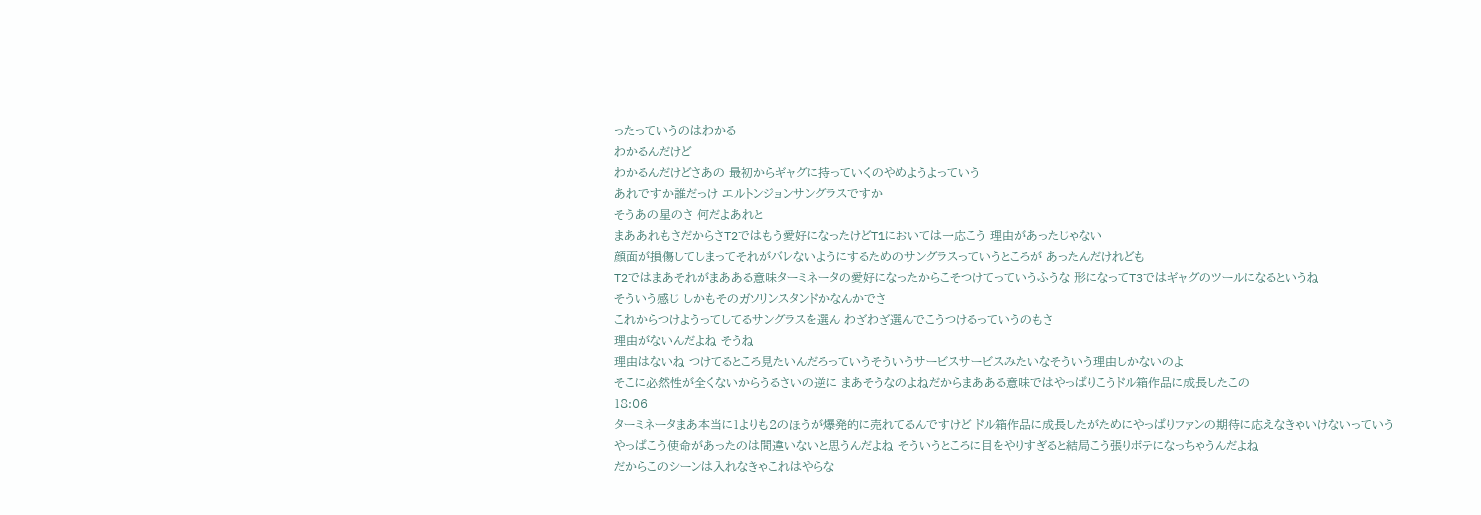ったっていうのはわかる
わかるんだけど
わかるんだけどさあの 最初からギャグに持っていくのやめようよっていう
あれですか誰だっけ エルトンジョンサングラスですか
そうあの星のさ 何だよあれと
まああれもさだからさT2ではもう愛好になったけどT1においては一応こう 理由があったじゃない
顔面が損傷してしまってそれがバレないようにするためのサングラスっていうところが あったんだけれども
T2ではまあそれがまあある意味ターミネータの愛好になったからこそつけてっていうふうな 形になってT3ではギャグのツールになるというね
そういう感じ しかもそのガソリンスタンドかなんかでさ
これからつけようってしてるサングラスを選ん わざわざ選んでこうつけるっていうのもさ
理由がないんだよね そうね
理由はないね つけてるところ見たいんだろっていうそういうサービスサービスみたいなそういう理由しかないのよ
そこに必然性が全くないからうるさいの逆に まあそうなのよねだからまあある意味ではやっぱりこうドル箱作品に成長したこの
18:06
ターミネータまあ本当に1よりも2のほうが爆発的に売れてるんですけど ドル箱作品に成長したがためにやっぱりファンの期待に応えなきゃいけないっていう
やっぱこう使命があったのは間違いないと思うんだよね そういうところに目をやりすぎると結局こう張りボテになっちゃうんだよね
だからこのシーンは入れなきゃこれはやらな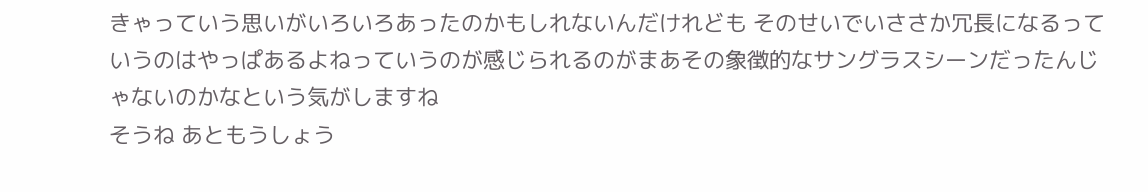きゃっていう思いがいろいろあったのかもしれないんだけれども そのせいでいささか冗長になるっていうのはやっぱあるよねっていうのが感じられるのがまあその象徴的なサングラスシーンだったんじゃないのかなという気がしますね
そうね あともうしょう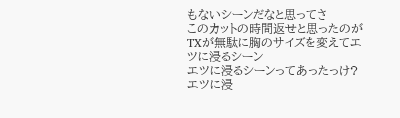もないシーンだなと思ってさ
このカットの時間返せと思ったのがTXが無駄に胸のサイズを変えてエツに浸るシーン
エツに浸るシーンってあったっけ?エツに浸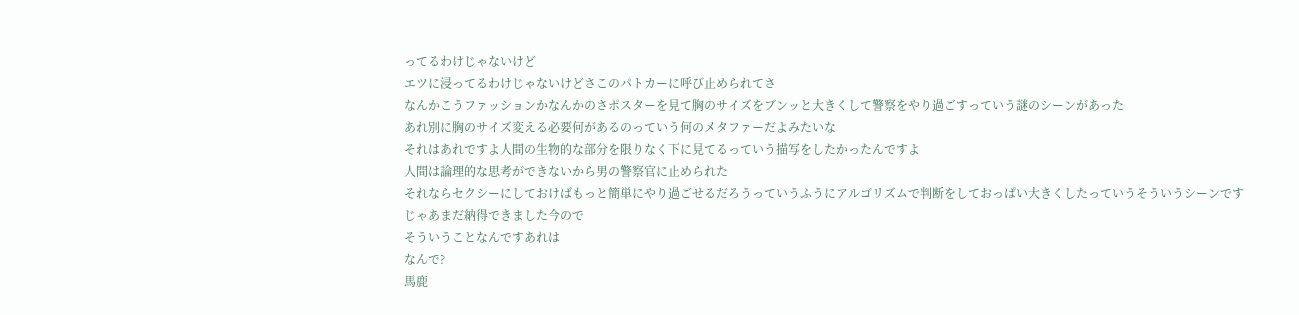ってるわけじゃないけど
エツに浸ってるわけじゃないけどさこのパトカーに呼び止められてさ
なんかこうファッションかなんかのさポスターを見て胸のサイズをブンッと大きくして警察をやり過ごすっていう謎のシーンがあった
あれ別に胸のサイズ変える必要何があるのっていう何のメタファーだよみたいな
それはあれですよ人間の生物的な部分を限りなく下に見てるっていう描写をしたかったんですよ
人間は論理的な思考ができないから男の警察官に止められた
それならセクシーにしておけばもっと簡単にやり過ごせるだろうっていうふうにアルゴリズムで判断をしておっぱい大きくしたっていうそういうシーンです
じゃあまだ納得できました今ので
そういうことなんですあれは
なんで?
馬鹿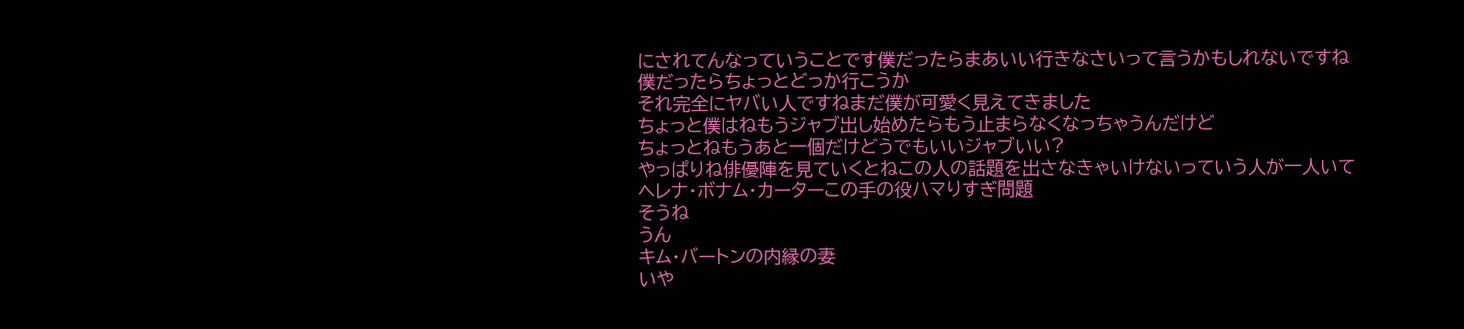にされてんなっていうことです僕だったらまあいい行きなさいって言うかもしれないですね
僕だったらちょっとどっか行こうか
それ完全にヤバい人ですねまだ僕が可愛く見えてきました
ちょっと僕はねもうジャブ出し始めたらもう止まらなくなっちゃうんだけど
ちょっとねもうあと一個だけどうでもいいジャブいい?
やっぱりね俳優陣を見ていくとねこの人の話題を出さなきゃいけないっていう人が一人いて
ヘレナ・ボナム・カーターこの手の役ハマりすぎ問題
そうね
うん
キム・バートンの内縁の妻
いや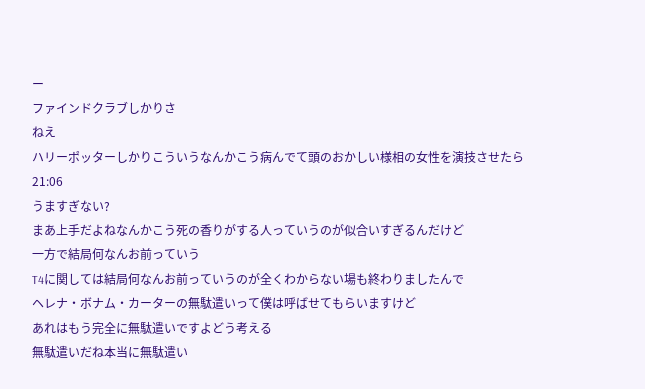ー
ファインドクラブしかりさ
ねえ
ハリーポッターしかりこういうなんかこう病んでて頭のおかしい様相の女性を演技させたら
21:06
うますぎない?
まあ上手だよねなんかこう死の香りがする人っていうのが似合いすぎるんだけど
一方で結局何なんお前っていう
T4に関しては結局何なんお前っていうのが全くわからない場も終わりましたんで
ヘレナ・ボナム・カーターの無駄遣いって僕は呼ばせてもらいますけど
あれはもう完全に無駄遣いですよどう考える
無駄遣いだね本当に無駄遣い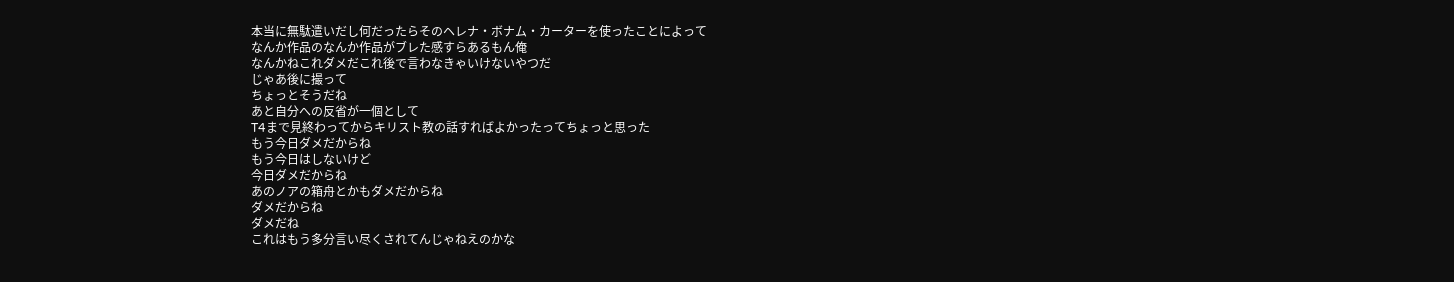本当に無駄遣いだし何だったらそのヘレナ・ボナム・カーターを使ったことによって
なんか作品のなんか作品がブレた感すらあるもん俺
なんかねこれダメだこれ後で言わなきゃいけないやつだ
じゃあ後に撮って
ちょっとそうだね
あと自分への反省が一個として
T4まで見終わってからキリスト教の話すればよかったってちょっと思った
もう今日ダメだからね
もう今日はしないけど
今日ダメだからね
あのノアの箱舟とかもダメだからね
ダメだからね
ダメだね
これはもう多分言い尽くされてんじゃねえのかな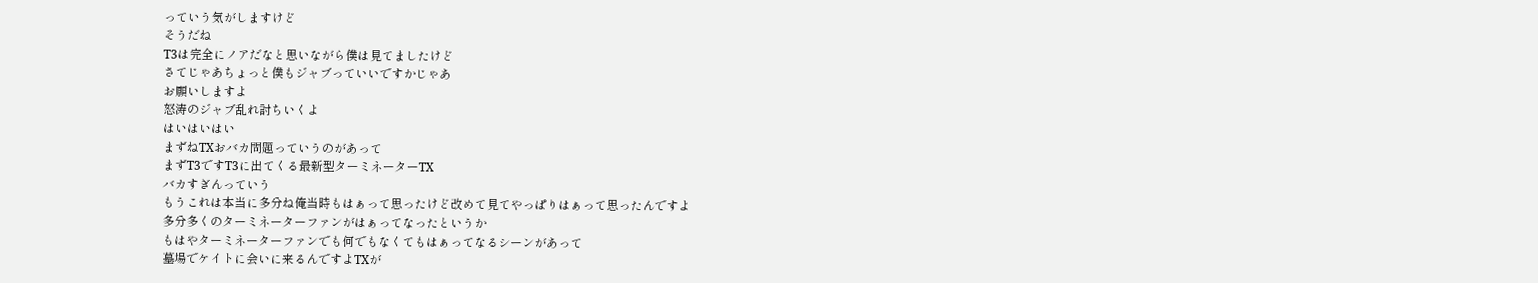っていう気がしますけど
そうだね
T3は完全にノアだなと思いながら僕は見てましたけど
さてじゃあちょっと僕もジャブっていいですかじゃあ
お願いしますよ
怒涛のジャブ乱れ討ちいくよ
はいはいはい
まずねTXおバカ問題っていうのがあって
まずT3ですT3に出てくる最新型ターミネーターTX
バカすぎんっていう
もうこれは本当に多分ね俺当時もはぁって思ったけど改めて見てやっぱりはぁって思ったんですよ
多分多くのターミネーターファンがはぁってなったというか
もはやターミネーターファンでも何でもなくてもはぁってなるシーンがあって
墓場でケイトに会いに来るんですよTXが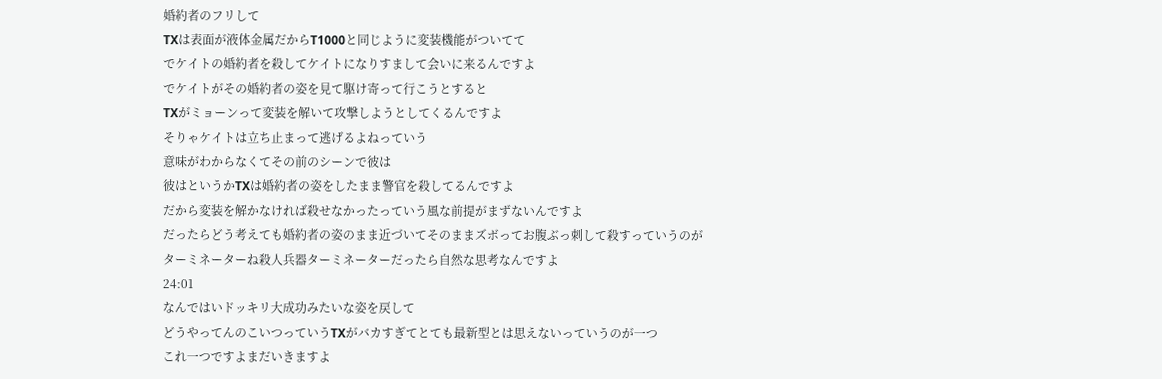婚約者のフリして
TXは表面が液体金属だからT1000と同じように変装機能がついてて
でケイトの婚約者を殺してケイトになりすまして会いに来るんですよ
でケイトがその婚約者の姿を見て駆け寄って行こうとすると
TXがミョーンって変装を解いて攻撃しようとしてくるんですよ
そりゃケイトは立ち止まって逃げるよねっていう
意味がわからなくてその前のシーンで彼は
彼はというかTXは婚約者の姿をしたまま警官を殺してるんですよ
だから変装を解かなければ殺せなかったっていう風な前提がまずないんですよ
だったらどう考えても婚約者の姿のまま近づいてそのままズボってお腹ぶっ刺して殺すっていうのが
ターミネーターね殺人兵器ターミネーターだったら自然な思考なんですよ
24:01
なんではいドッキリ大成功みたいな姿を戻して
どうやってんのこいつっていうTXがバカすぎてとても最新型とは思えないっていうのが一つ
これ一つですよまだいきますよ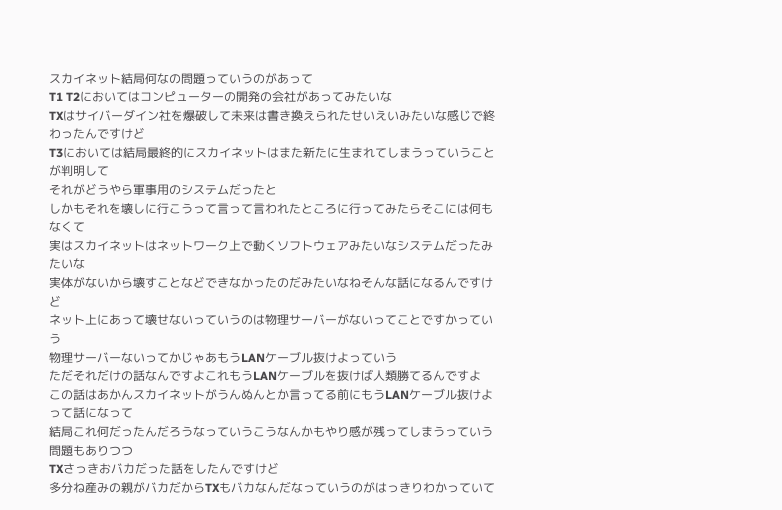スカイネット結局何なの問題っていうのがあって
T1 T2においてはコンピューターの開発の会社があってみたいな
TXはサイバーダイン社を爆破して未来は書き換えられたせいえいみたいな感じで終わったんですけど
T3においては結局最終的にスカイネットはまた新たに生まれてしまうっていうことが判明して
それがどうやら軍事用のシステムだったと
しかもそれを壊しに行こうって言って言われたところに行ってみたらそこには何もなくて
実はスカイネットはネットワーク上で動くソフトウェアみたいなシステムだったみたいな
実体がないから壊すことなどできなかったのだみたいなねそんな話になるんですけど
ネット上にあって壊せないっていうのは物理サーバーがないってことですかっていう
物理サーバーないってかじゃあもうLANケーブル抜けよっていう
ただそれだけの話なんですよこれもうLANケーブルを抜けば人類勝てるんですよ
この話はあかんスカイネットがうんぬんとか言ってる前にもうLANケーブル抜けよって話になって
結局これ何だったんだろうなっていうこうなんかもやり感が残ってしまうっていう問題もありつつ
TXさっきおバカだった話をしたんですけど
多分ね産みの親がバカだからTXもバカなんだなっていうのがはっきりわかっていて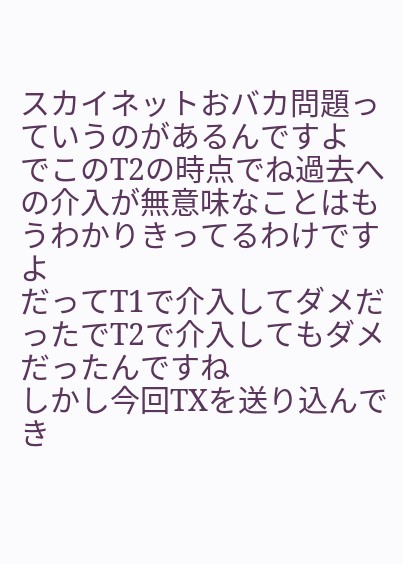スカイネットおバカ問題っていうのがあるんですよ
でこのT2の時点でね過去への介入が無意味なことはもうわかりきってるわけですよ
だってT1で介入してダメだったでT2で介入してもダメだったんですね
しかし今回TXを送り込んでき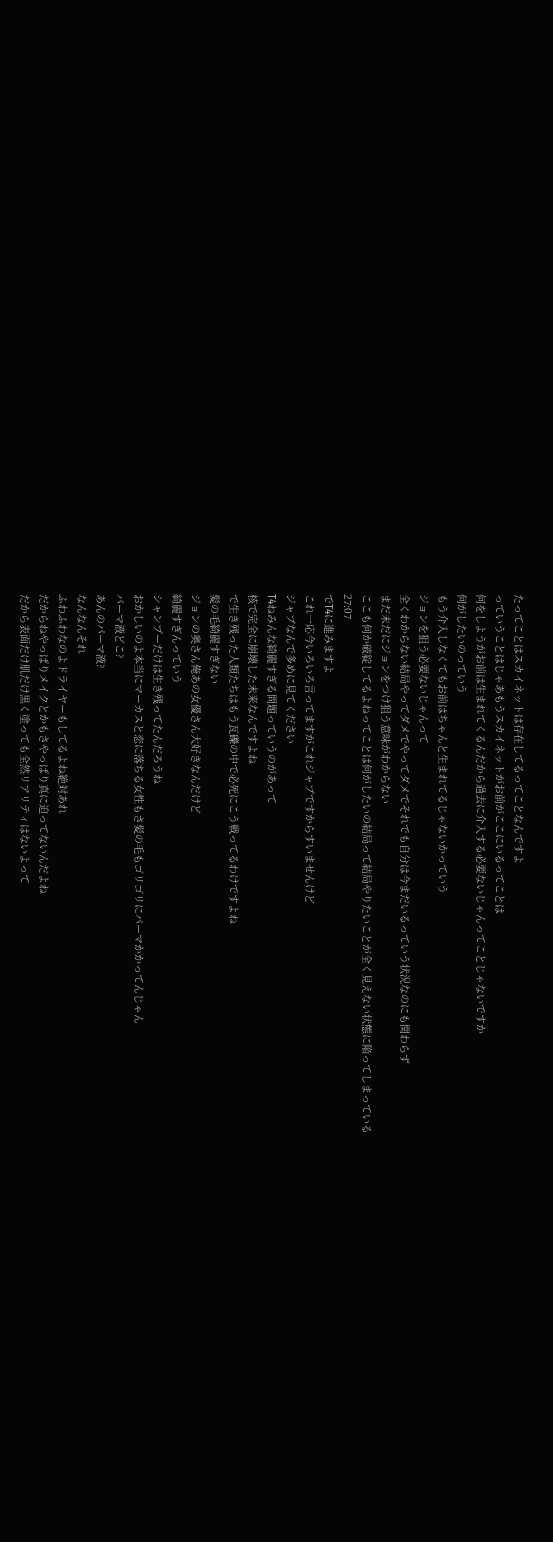たってことはスカイネットは存在してるってことなんですよ
っていうことはじゃあもうスカイネットがお前がここにいるってことは
何をしようがお前は生まれてくるんだから過去に介入する必要ないじゃんってことじゃないですか
何がしたいのっていう
もう介入しなくてもお前はちゃんと生まれてるじゃないかっていう
ジョンを狙う必要ないじゃんって
全くわからない結局やってダメでやってダメでそれでも自分は今まだいるっていう状況なのにも関わらず
まだ未だにジョンをつけ狙う意味がわからない
ここも何か破綻してるよねってことは何がしたいの結局って結局やりたいことが全く見えない状態に陥ってしまっている
27:07
でT4に進みますよ
これ一応今いろいろ言ってますがこれジャブですからすいませんけど
ジャブなんで多めに見てください
T4ねみんな綺麗すぎる問題っていうのがあって
核で完全に崩壊した未来なんですよね
で生き残った人類たちはもう瓦礫の中で必死にこう戦ってるわけですよね
髪の毛綺麗すぎない
ジョンの奥さん俺あの女優さん大好きなんだけど
綺麗すぎんっていう
シャンプーだけは生き残ってたんだろうね
おかしいのよ本当にマーカスと恋に落ちる女性もさ髪の毛もゴリゴリにパーマかかってんじゃん
パーマ液どこ?
あんのパーマ液?
なんなんそれ
ふわふわなのよドライヤーもしてるよね絶対あれ
だからねやっぱりメイクとかもさやっぱり真に迫ってないんだよね
だから表面だけ肌だけ黒く塗っても全然リアリティはないよって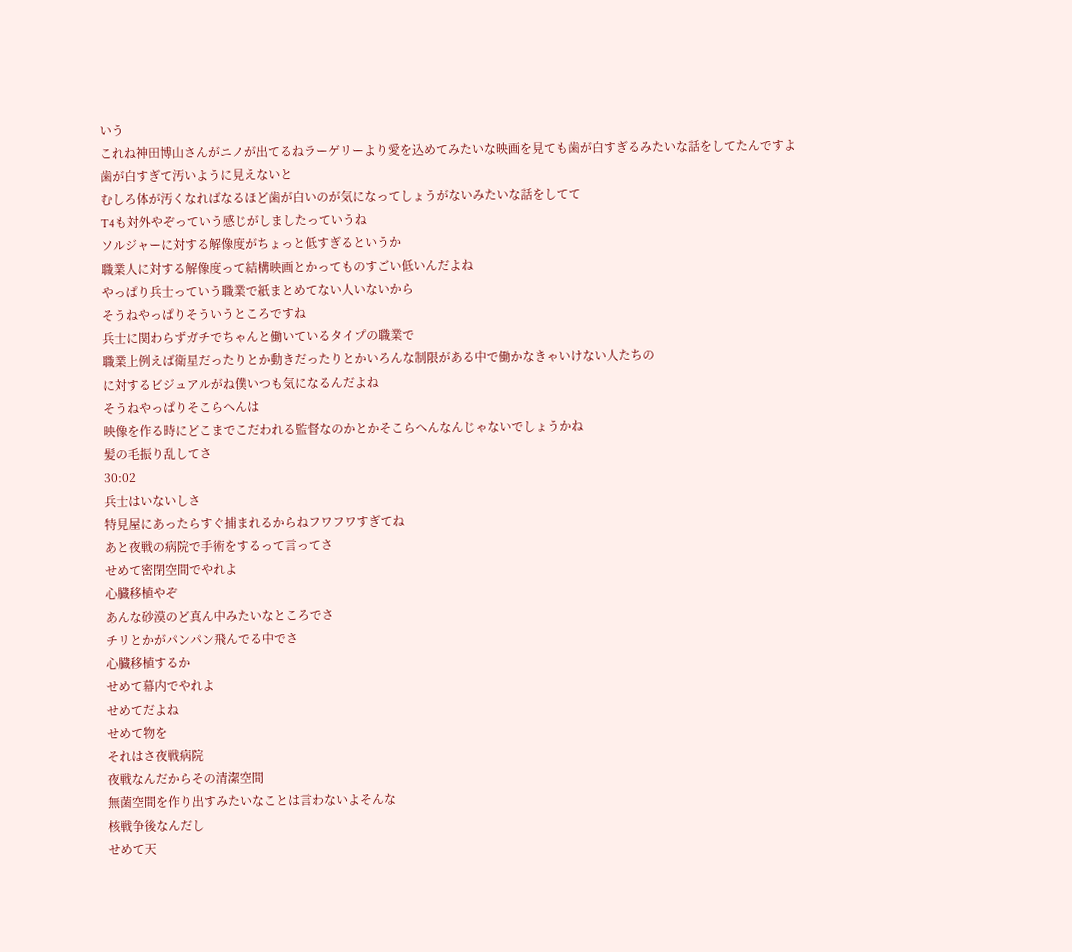いう
これね神田博山さんがニノが出てるねラーゲリーより愛を込めてみたいな映画を見ても歯が白すぎるみたいな話をしてたんですよ
歯が白すぎて汚いように見えないと
むしろ体が汚くなればなるほど歯が白いのが気になってしょうがないみたいな話をしてて
T4も対外やぞっていう感じがしましたっていうね
ソルジャーに対する解像度がちょっと低すぎるというか
職業人に対する解像度って結構映画とかってものすごい低いんだよね
やっぱり兵士っていう職業で紙まとめてない人いないから
そうねやっぱりそういうところですね
兵士に関わらずガチでちゃんと働いているタイプの職業で
職業上例えば衛星だったりとか動きだったりとかいろんな制限がある中で働かなきゃいけない人たちの
に対するビジュアルがね僕いつも気になるんだよね
そうねやっぱりそこらへんは
映像を作る時にどこまでこだわれる監督なのかとかそこらへんなんじゃないでしょうかね
髪の毛振り乱してさ
30:02
兵士はいないしさ
特見屋にあったらすぐ捕まれるからねフワフワすぎてね
あと夜戦の病院で手術をするって言ってさ
せめて密閉空間でやれよ
心臓移植やぞ
あんな砂漠のど真ん中みたいなところでさ
チリとかがパンパン飛んでる中でさ
心臓移植するか
せめて幕内でやれよ
せめてだよね
せめて物を
それはさ夜戦病院
夜戦なんだからその清潔空間
無菌空間を作り出すみたいなことは言わないよそんな
核戦争後なんだし
せめて天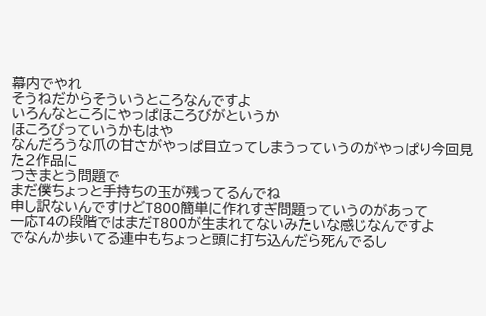幕内でやれ
そうねだからそういうところなんですよ
いろんなところにやっぱほころびがというか
ほころびっていうかもはや
なんだろうな爪の甘さがやっぱ目立ってしまうっていうのがやっぱり今回見た2作品に
つきまとう問題で
まだ僕ちょっと手持ちの玉が残ってるんでね
申し訳ないんですけどT800簡単に作れすぎ問題っていうのがあって
一応T4の段階ではまだT800が生まれてないみたいな感じなんですよ
でなんか歩いてる連中もちょっと頭に打ち込んだら死んでるし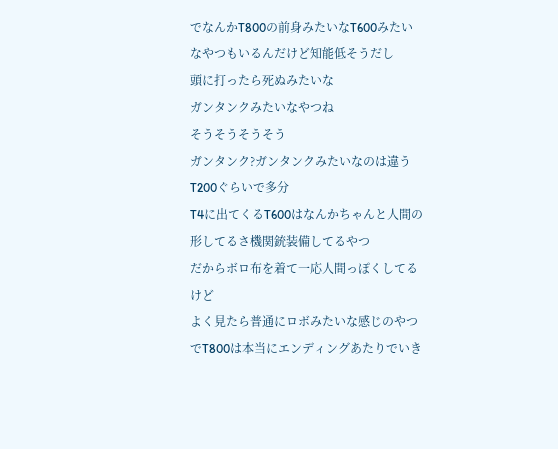でなんかT800の前身みたいなT600みたいなやつもいるんだけど知能低そうだし
頭に打ったら死ぬみたいな
ガンタンクみたいなやつね
そうそうそうそう
ガンタンク?ガンタンクみたいなのは違うT200ぐらいで多分
T4に出てくるT600はなんかちゃんと人間の形してるさ機関銃装備してるやつ
だからボロ布を着て一応人間っぽくしてるけど
よく見たら普通にロボみたいな感じのやつ
でT800は本当にエンディングあたりでいき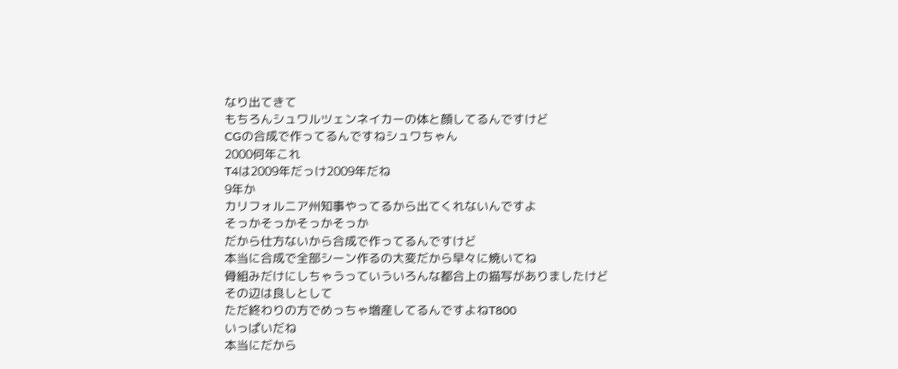なり出てきて
もちろんシュワルツェンネイカーの体と顔してるんですけど
CGの合成で作ってるんですねシュワちゃん
2000何年これ
T4は2009年だっけ2009年だね
9年か
カリフォルニア州知事やってるから出てくれないんですよ
そっかそっかそっかそっか
だから仕方ないから合成で作ってるんですけど
本当に合成で全部シーン作るの大変だから早々に焼いてね
骨組みだけにしちゃうっていういろんな都合上の描写がありましたけど
その辺は良しとして
ただ終わりの方でめっちゃ増産してるんですよねT800
いっぱいだね
本当にだから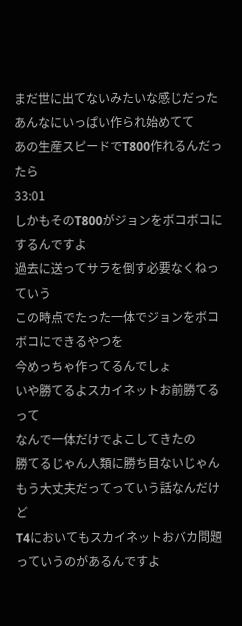まだ世に出てないみたいな感じだった
あんなにいっぱい作られ始めてて
あの生産スピードでT800作れるんだったら
33:01
しかもそのT800がジョンをボコボコにするんですよ
過去に送ってサラを倒す必要なくねっていう
この時点でたった一体でジョンをボコボコにできるやつを
今めっちゃ作ってるんでしょ
いや勝てるよスカイネットお前勝てるって
なんで一体だけでよこしてきたの
勝てるじゃん人類に勝ち目ないじゃん
もう大丈夫だってっていう話なんだけど
T4においてもスカイネットおバカ問題っていうのがあるんですよ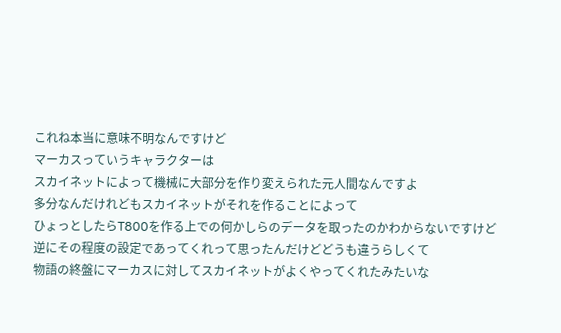これね本当に意味不明なんですけど
マーカスっていうキャラクターは
スカイネットによって機械に大部分を作り変えられた元人間なんですよ
多分なんだけれどもスカイネットがそれを作ることによって
ひょっとしたらT800を作る上での何かしらのデータを取ったのかわからないですけど
逆にその程度の設定であってくれって思ったんだけどどうも違うらしくて
物語の終盤にマーカスに対してスカイネットがよくやってくれたみたいな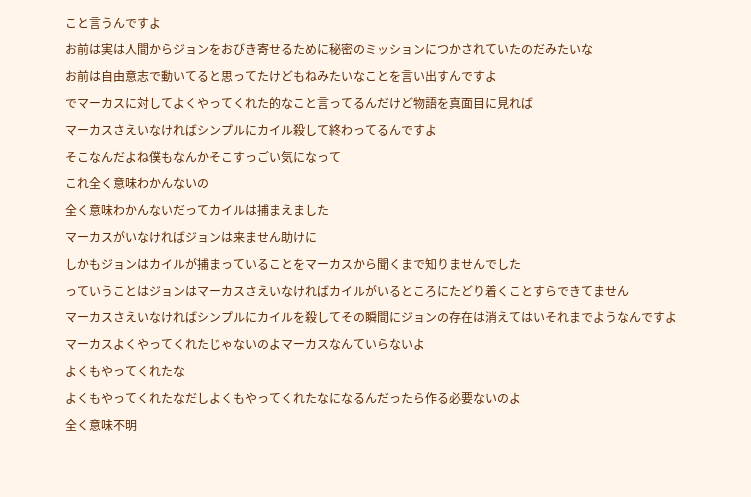こと言うんですよ
お前は実は人間からジョンをおびき寄せるために秘密のミッションにつかされていたのだみたいな
お前は自由意志で動いてると思ってたけどもねみたいなことを言い出すんですよ
でマーカスに対してよくやってくれた的なこと言ってるんだけど物語を真面目に見れば
マーカスさえいなければシンプルにカイル殺して終わってるんですよ
そこなんだよね僕もなんかそこすっごい気になって
これ全く意味わかんないの
全く意味わかんないだってカイルは捕まえました
マーカスがいなければジョンは来ません助けに
しかもジョンはカイルが捕まっていることをマーカスから聞くまで知りませんでした
っていうことはジョンはマーカスさえいなければカイルがいるところにたどり着くことすらできてません
マーカスさえいなければシンプルにカイルを殺してその瞬間にジョンの存在は消えてはいそれまでようなんですよ
マーカスよくやってくれたじゃないのよマーカスなんていらないよ
よくもやってくれたな
よくもやってくれたなだしよくもやってくれたなになるんだったら作る必要ないのよ
全く意味不明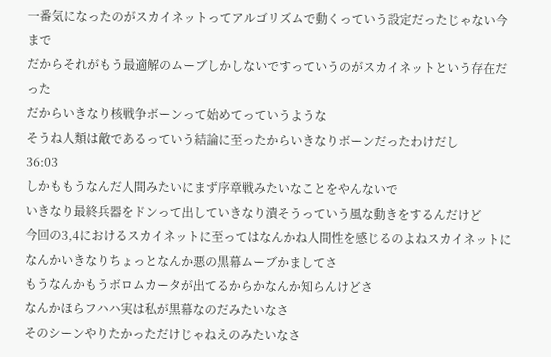一番気になったのがスカイネットってアルゴリズムで動くっていう設定だったじゃない今まで
だからそれがもう最適解のムーブしかしないですっていうのがスカイネットという存在だった
だからいきなり核戦争ボーンって始めてっていうような
そうね人類は敵であるっていう結論に至ったからいきなりボーンだったわけだし
36:03
しかももうなんだ人間みたいにまず序章戦みたいなことをやんないで
いきなり最終兵器をドンって出していきなり潰そうっていう風な動きをするんだけど
今回の3,4におけるスカイネットに至ってはなんかね人間性を感じるのよねスカイネットに
なんかいきなりちょっとなんか悪の黒幕ムーブかましてさ
もうなんかもうボロムカータが出てるからかなんか知らんけどさ
なんかほらフハハ実は私が黒幕なのだみたいなさ
そのシーンやりたかっただけじゃねえのみたいなさ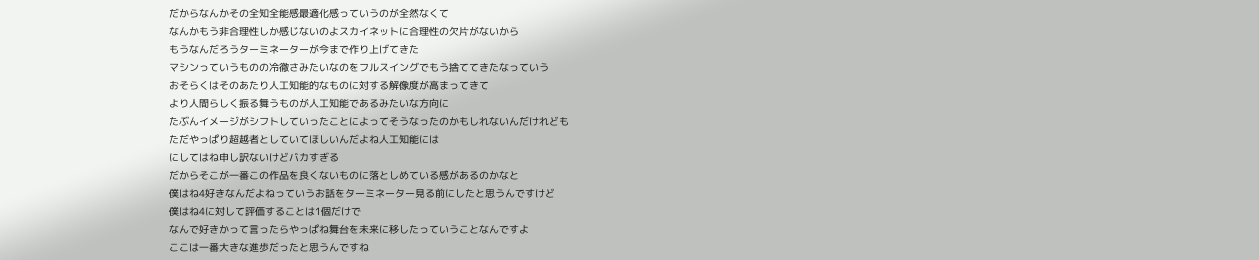だからなんかその全知全能感最適化感っていうのが全然なくて
なんかもう非合理性しか感じないのよスカイネットに合理性の欠片がないから
もうなんだろうターミネーターが今まで作り上げてきた
マシンっていうものの冷徹さみたいなのをフルスイングでもう捨ててきたなっていう
おそらくはそのあたり人工知能的なものに対する解像度が高まってきて
より人間らしく振る舞うものが人工知能であるみたいな方向に
たぶんイメージがシフトしていったことによってそうなったのかもしれないんだけれども
ただやっぱり超越者としていてほしいんだよね人工知能には
にしてはね申し訳ないけどバカすぎる
だからそこが一番この作品を良くないものに落としめている感があるのかなと
僕はね4好きなんだよねっていうお話をターミネーター見る前にしたと思うんですけど
僕はね4に対して評価することは1個だけで
なんで好きかって言ったらやっぱね舞台を未来に移したっていうことなんですよ
ここは一番大きな進歩だったと思うんですね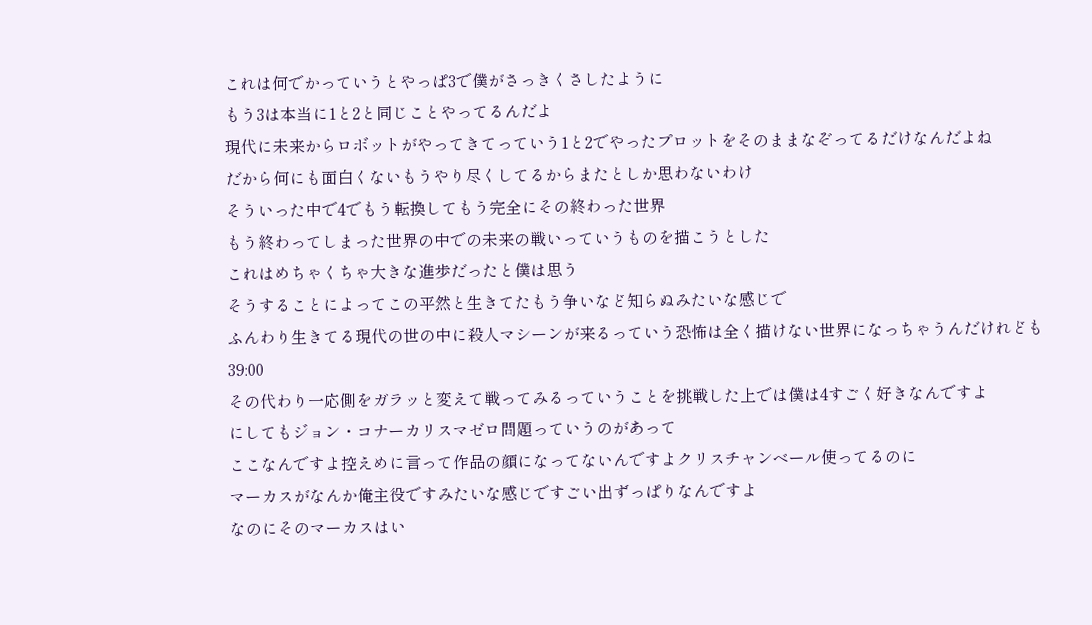これは何でかっていうとやっぱ3で僕がさっきくさしたように
もう3は本当に1と2と同じことやってるんだよ
現代に未来からロボットがやってきてっていう1と2でやったプロットをそのままなぞってるだけなんだよね
だから何にも面白くないもうやり尽くしてるからまたとしか思わないわけ
そういった中で4でもう転換してもう完全にその終わった世界
もう終わってしまった世界の中での未来の戦いっていうものを描こうとした
これはめちゃくちゃ大きな進歩だったと僕は思う
そうすることによってこの平然と生きてたもう争いなど知らぬみたいな感じで
ふんわり生きてる現代の世の中に殺人マシーンが来るっていう恐怖は全く描けない世界になっちゃうんだけれども
39:00
その代わり一応側をガラッと変えて戦ってみるっていうことを挑戦した上では僕は4すごく好きなんですよ
にしてもジョン・コナーカリスマゼロ問題っていうのがあって
ここなんですよ控えめに言って作品の顔になってないんですよクリスチャンベール使ってるのに
マーカスがなんか俺主役ですみたいな感じですごい出ずっぱりなんですよ
なのにそのマーカスはい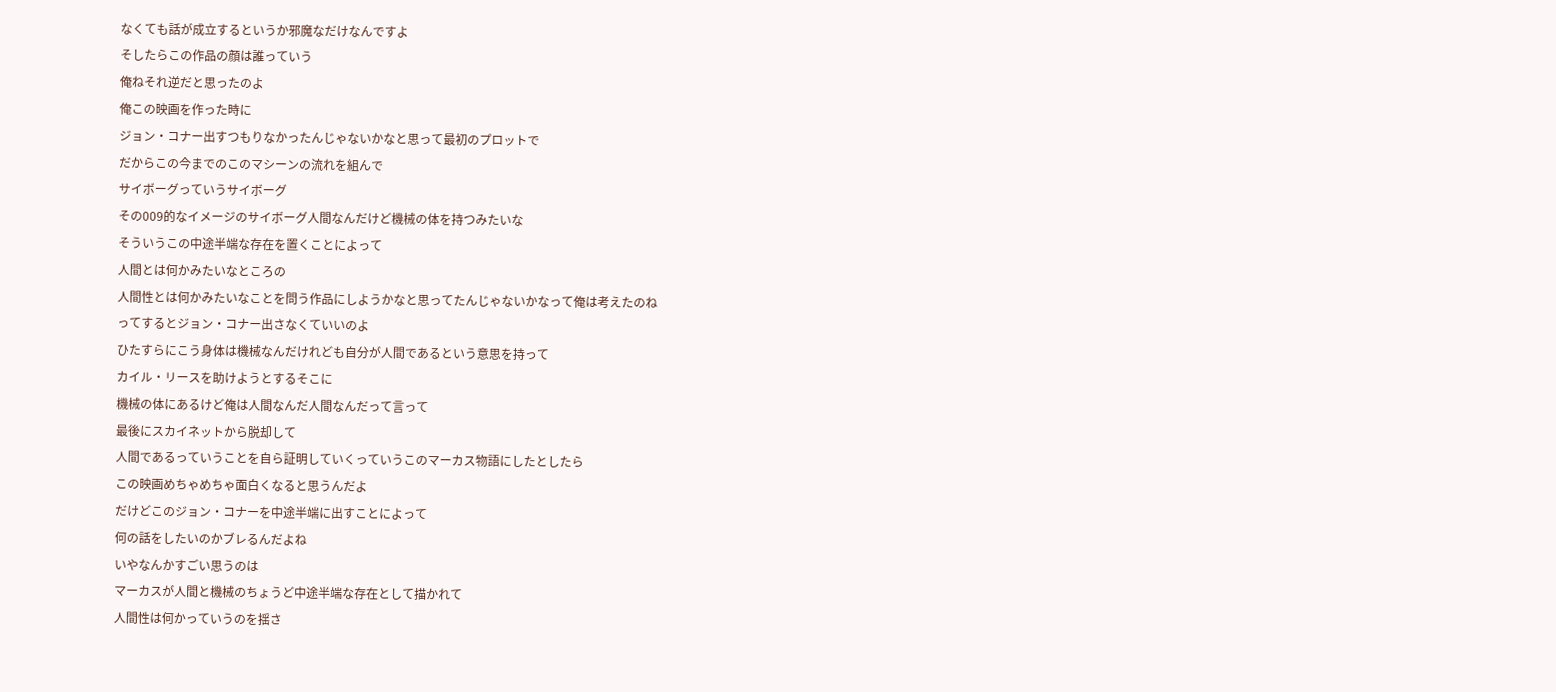なくても話が成立するというか邪魔なだけなんですよ
そしたらこの作品の顔は誰っていう
俺ねそれ逆だと思ったのよ
俺この映画を作った時に
ジョン・コナー出すつもりなかったんじゃないかなと思って最初のプロットで
だからこの今までのこのマシーンの流れを組んで
サイボーグっていうサイボーグ
その009的なイメージのサイボーグ人間なんだけど機械の体を持つみたいな
そういうこの中途半端な存在を置くことによって
人間とは何かみたいなところの
人間性とは何かみたいなことを問う作品にしようかなと思ってたんじゃないかなって俺は考えたのね
ってするとジョン・コナー出さなくていいのよ
ひたすらにこう身体は機械なんだけれども自分が人間であるという意思を持って
カイル・リースを助けようとするそこに
機械の体にあるけど俺は人間なんだ人間なんだって言って
最後にスカイネットから脱却して
人間であるっていうことを自ら証明していくっていうこのマーカス物語にしたとしたら
この映画めちゃめちゃ面白くなると思うんだよ
だけどこのジョン・コナーを中途半端に出すことによって
何の話をしたいのかブレるんだよね
いやなんかすごい思うのは
マーカスが人間と機械のちょうど中途半端な存在として描かれて
人間性は何かっていうのを揺さ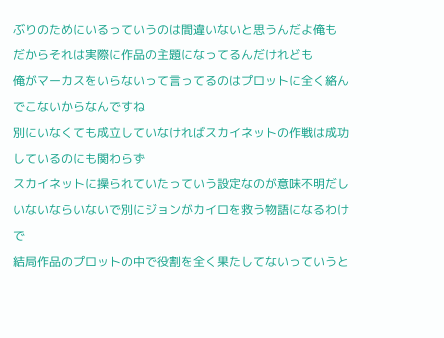ぶりのためにいるっていうのは間違いないと思うんだよ俺も
だからそれは実際に作品の主題になってるんだけれども
俺がマーカスをいらないって言ってるのはプロットに全く絡んでこないからなんですね
別にいなくても成立していなければスカイネットの作戦は成功しているのにも関わらず
スカイネットに操られていたっていう設定なのが意味不明だし
いないならいないで別にジョンがカイロを救う物語になるわけで
結局作品のプロットの中で役割を全く果たしてないっていうと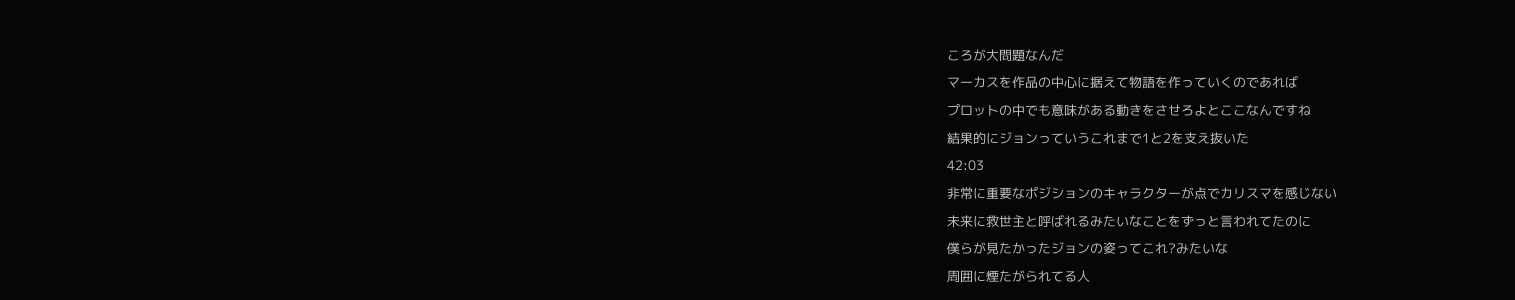ころが大問題なんだ
マーカスを作品の中心に据えて物語を作っていくのであれば
プロットの中でも意味がある動きをさせろよとここなんですね
結果的にジョンっていうこれまで1と2を支え抜いた
42:03
非常に重要なポジションのキャラクターが点でカリスマを感じない
未来に救世主と呼ばれるみたいなことをずっと言われてたのに
僕らが見たかったジョンの姿ってこれ?みたいな
周囲に煙たがられてる人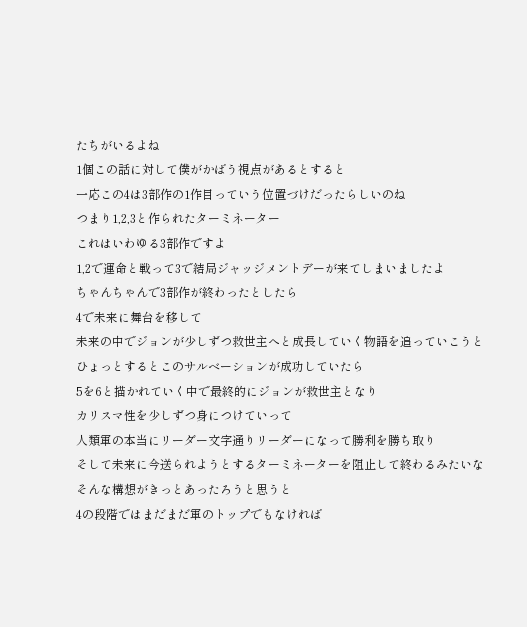たちがいるよね
1個この話に対して僕がかばう視点があるとすると
一応この4は3部作の1作目っていう位置づけだったらしいのね
つまり1,2,3と作られたターミネーター
これはいわゆる3部作ですよ
1,2で運命と戦って3で結局ジャッジメントデーが来てしまいましたよ
ちゃんちゃんで3部作が終わったとしたら
4で未来に舞台を移して
未来の中でジョンが少しずつ救世主へと成長していく物語を追っていこうと
ひょっとするとこのサルベーションが成功していたら
5を6と描かれていく中で最終的にジョンが救世主となり
カリスマ性を少しずつ身につけていって
人類軍の本当にリーダー文字通りリーダーになって勝利を勝ち取り
そして未来に今送られようとするターミネーターを阻止して終わるみたいな
そんな構想がきっとあったろうと思うと
4の段階ではまだまだ軍のトップでもなければ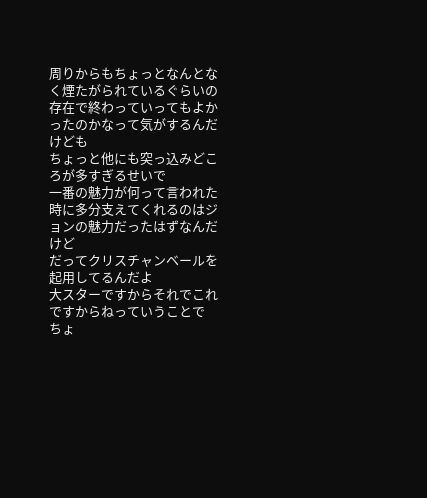周りからもちょっとなんとなく煙たがられているぐらいの存在で終わっていってもよかったのかなって気がするんだけども
ちょっと他にも突っ込みどころが多すぎるせいで
一番の魅力が何って言われた時に多分支えてくれるのはジョンの魅力だったはずなんだけど
だってクリスチャンベールを起用してるんだよ
大スターですからそれでこれですからねっていうことで
ちょ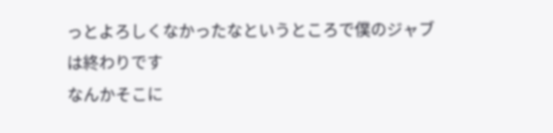っとよろしくなかったなというところで僕のジャブは終わりです
なんかそこに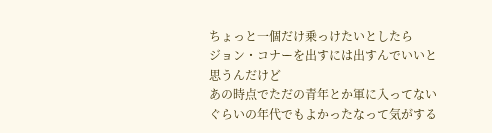ちょっと一個だけ乗っけたいとしたら
ジョン・コナーを出すには出すんでいいと思うんだけど
あの時点でただの青年とか軍に入ってないぐらいの年代でもよかったなって気がする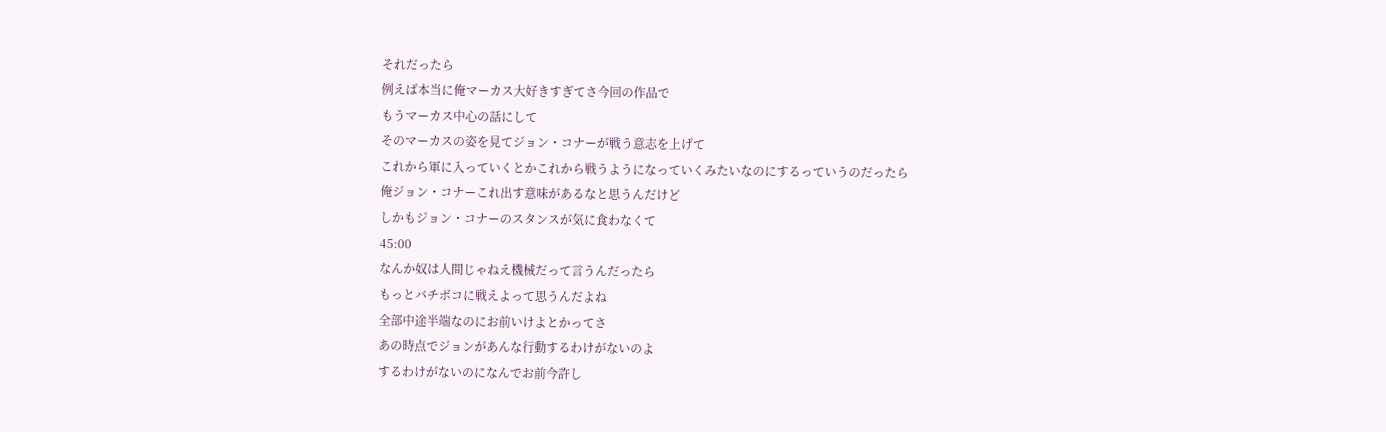それだったら
例えば本当に俺マーカス大好きすぎてさ今回の作品で
もうマーカス中心の話にして
そのマーカスの姿を見てジョン・コナーが戦う意志を上げて
これから軍に入っていくとかこれから戦うようになっていくみたいなのにするっていうのだったら
俺ジョン・コナーこれ出す意味があるなと思うんだけど
しかもジョン・コナーのスタンスが気に食わなくて
45:00
なんか奴は人間じゃねえ機械だって言うんだったら
もっとバチボコに戦えよって思うんだよね
全部中途半端なのにお前いけよとかってさ
あの時点でジョンがあんな行動するわけがないのよ
するわけがないのになんでお前今許し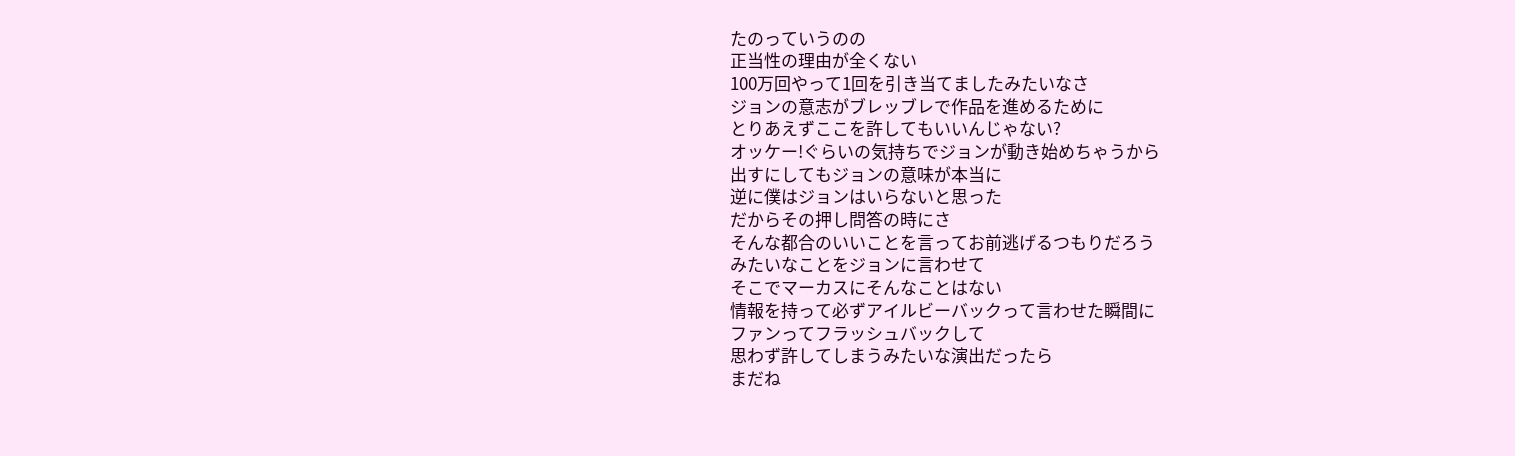たのっていうのの
正当性の理由が全くない
100万回やって1回を引き当てましたみたいなさ
ジョンの意志がブレッブレで作品を進めるために
とりあえずここを許してもいいんじゃない?
オッケー!ぐらいの気持ちでジョンが動き始めちゃうから
出すにしてもジョンの意味が本当に
逆に僕はジョンはいらないと思った
だからその押し問答の時にさ
そんな都合のいいことを言ってお前逃げるつもりだろう
みたいなことをジョンに言わせて
そこでマーカスにそんなことはない
情報を持って必ずアイルビーバックって言わせた瞬間に
ファンってフラッシュバックして
思わず許してしまうみたいな演出だったら
まだね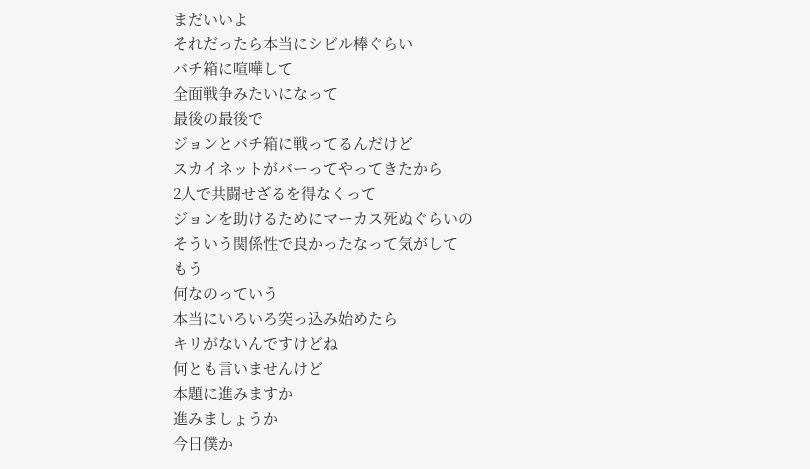まだいいよ
それだったら本当にシビル棒ぐらい
バチ箱に喧嘩して
全面戦争みたいになって
最後の最後で
ジョンとバチ箱に戦ってるんだけど
スカイネットがバーってやってきたから
2人で共闘せざるを得なくって
ジョンを助けるためにマーカス死ぬぐらいの
そういう関係性で良かったなって気がして
もう
何なのっていう
本当にいろいろ突っ込み始めたら
キリがないんですけどね
何とも言いませんけど
本題に進みますか
進みましょうか
今日僕か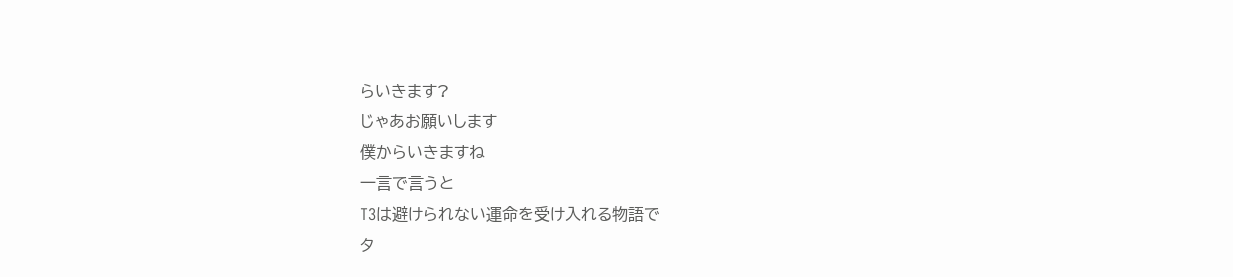らいきます?
じゃあお願いします
僕からいきますね
一言で言うと
T3は避けられない運命を受け入れる物語で
タ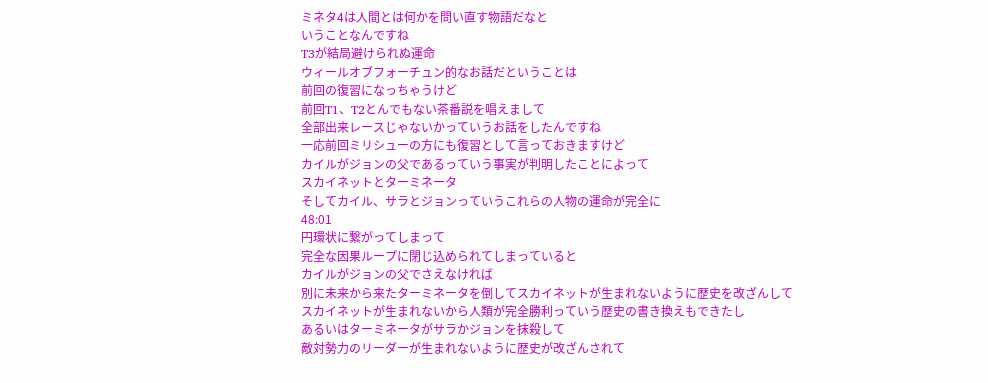ミネタ4は人間とは何かを問い直す物語だなと
いうことなんですね
T3が結局避けられぬ運命
ウィールオブフォーチュン的なお話だということは
前回の復習になっちゃうけど
前回T1、T2とんでもない茶番説を唱えまして
全部出来レースじゃないかっていうお話をしたんですね
一応前回ミリシューの方にも復習として言っておきますけど
カイルがジョンの父であるっていう事実が判明したことによって
スカイネットとターミネータ
そしてカイル、サラとジョンっていうこれらの人物の運命が完全に
48:01
円環状に繋がってしまって
完全な因果ループに閉じ込められてしまっていると
カイルがジョンの父でさえなければ
別に未来から来たターミネータを倒してスカイネットが生まれないように歴史を改ざんして
スカイネットが生まれないから人類が完全勝利っていう歴史の書き換えもできたし
あるいはターミネータがサラかジョンを抹殺して
敵対勢力のリーダーが生まれないように歴史が改ざんされて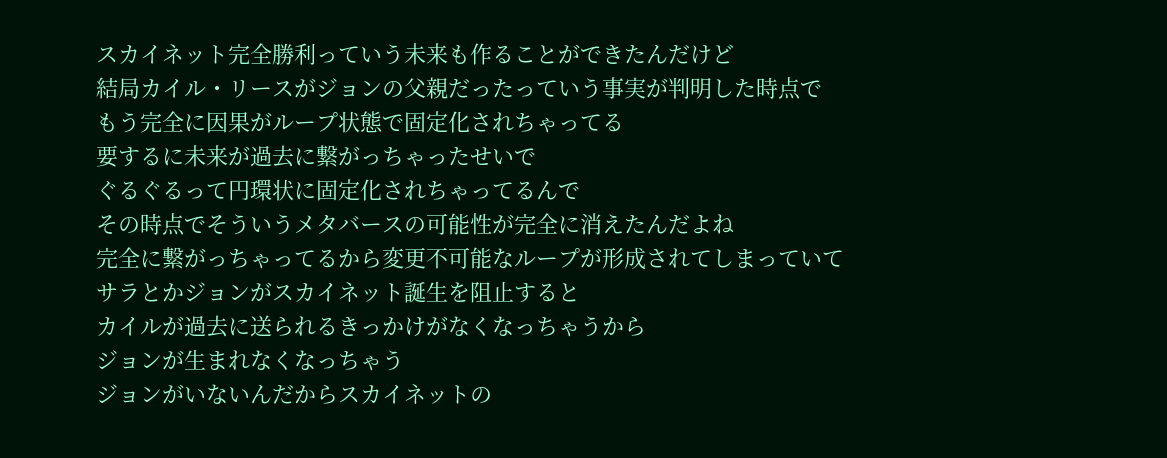スカイネット完全勝利っていう未来も作ることができたんだけど
結局カイル・リースがジョンの父親だったっていう事実が判明した時点で
もう完全に因果がループ状態で固定化されちゃってる
要するに未来が過去に繋がっちゃったせいで
ぐるぐるって円環状に固定化されちゃってるんで
その時点でそういうメタバースの可能性が完全に消えたんだよね
完全に繋がっちゃってるから変更不可能なループが形成されてしまっていて
サラとかジョンがスカイネット誕生を阻止すると
カイルが過去に送られるきっかけがなくなっちゃうから
ジョンが生まれなくなっちゃう
ジョンがいないんだからスカイネットの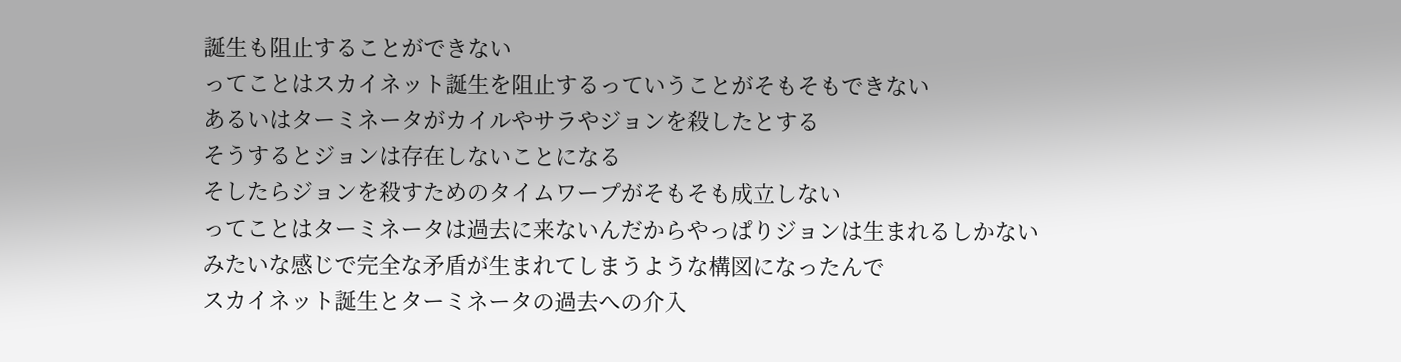誕生も阻止することができない
ってことはスカイネット誕生を阻止するっていうことがそもそもできない
あるいはターミネータがカイルやサラやジョンを殺したとする
そうするとジョンは存在しないことになる
そしたらジョンを殺すためのタイムワープがそもそも成立しない
ってことはターミネータは過去に来ないんだからやっぱりジョンは生まれるしかない
みたいな感じで完全な矛盾が生まれてしまうような構図になったんで
スカイネット誕生とターミネータの過去への介入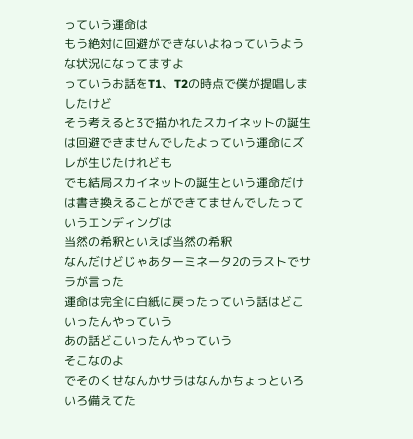っていう運命は
もう絶対に回避ができないよねっていうような状況になってますよ
っていうお話をT1、T2の時点で僕が提唱しましたけど
そう考えると3で描かれたスカイネットの誕生は回避できませんでしたよっていう運命にズレが生じたけれども
でも結局スカイネットの誕生という運命だけは書き換えることができてませんでしたっていうエンディングは
当然の希釈といえば当然の希釈
なんだけどじゃあターミネータ2のラストでサラが言った
運命は完全に白紙に戻ったっていう話はどこいったんやっていう
あの話どこいったんやっていう
そこなのよ
でそのくせなんかサラはなんかちょっといろいろ備えてた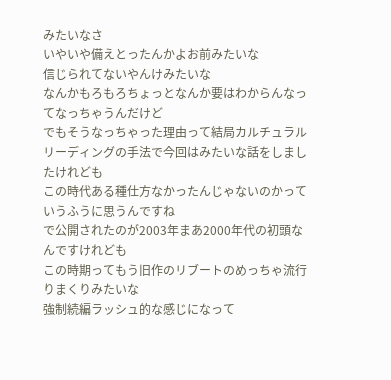みたいなさ
いやいや備えとったんかよお前みたいな
信じられてないやんけみたいな
なんかもろもろちょっとなんか要はわからんなってなっちゃうんだけど
でもそうなっちゃった理由って結局カルチュラルリーディングの手法で今回はみたいな話をしましたけれども
この時代ある種仕方なかったんじゃないのかっていうふうに思うんですね
で公開されたのが2003年まあ2000年代の初頭なんですけれども
この時期ってもう旧作のリブートのめっちゃ流行りまくりみたいな
強制続編ラッシュ的な感じになって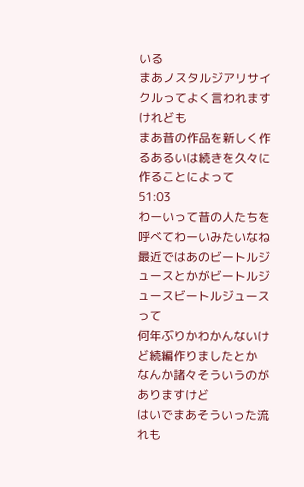いる
まあノスタルジアリサイクルってよく言われますけれども
まあ昔の作品を新しく作るあるいは続きを久々に作ることによって
51:03
わーいって昔の人たちを呼べてわーいみたいなね
最近ではあのビートルジュースとかがビートルジュースビートルジュースって
何年ぶりかわかんないけど続編作りましたとか
なんか諸々そういうのがありますけど
はいでまあそういった流れも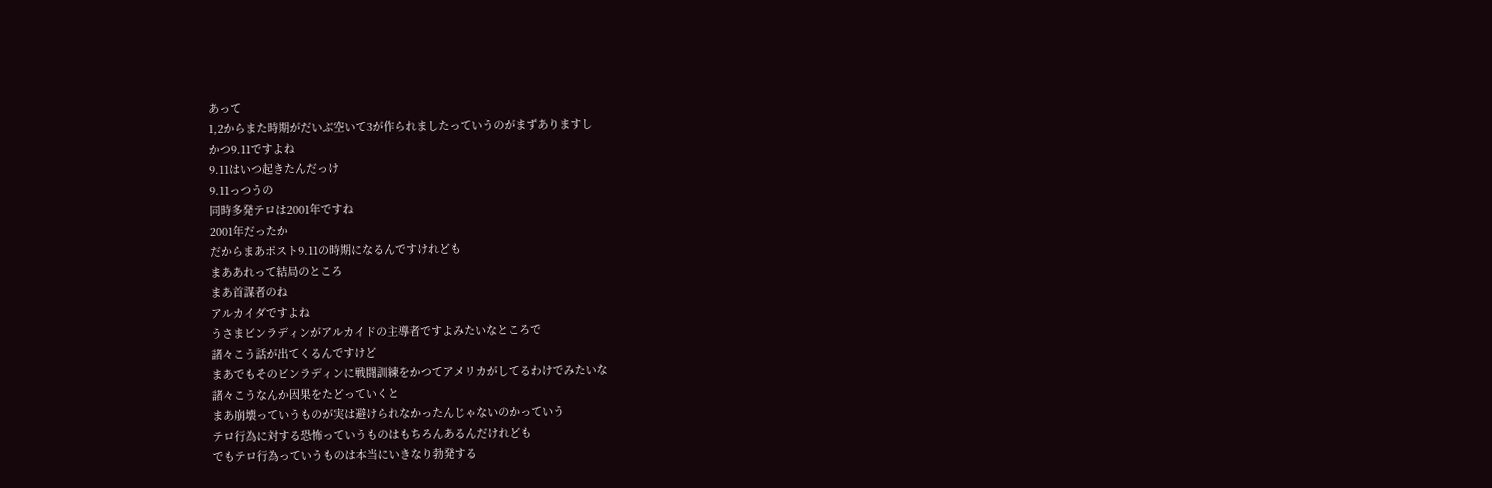あって
1,2からまた時期がだいぶ空いて3が作られましたっていうのがまずありますし
かつ9.11ですよね
9.11はいつ起きたんだっけ
9.11っつうの
同時多発テロは2001年ですね
2001年だったか
だからまあポスト9.11の時期になるんですけれども
まああれって結局のところ
まあ首謀者のね
アルカイダですよね
うさまビンラディンがアルカイドの主導者ですよみたいなところで
諸々こう話が出てくるんですけど
まあでもそのビンラディンに戦闘訓練をかつてアメリカがしてるわけでみたいな
諸々こうなんか因果をたどっていくと
まあ崩壊っていうものが実は避けられなかったんじゃないのかっていう
テロ行為に対する恐怖っていうものはもちろんあるんだけれども
でもテロ行為っていうものは本当にいきなり勃発する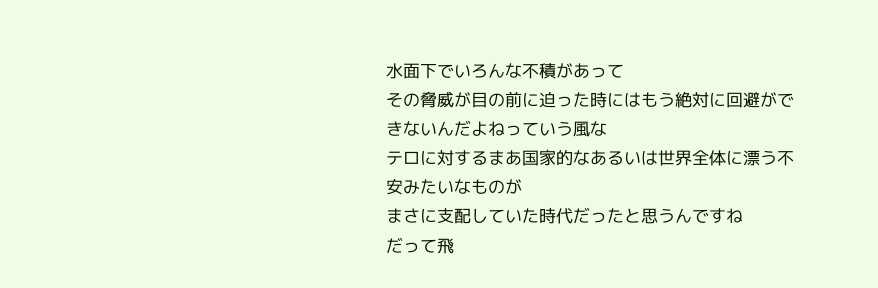水面下でいろんな不積があって
その脅威が目の前に迫った時にはもう絶対に回避ができないんだよねっていう風な
テロに対するまあ国家的なあるいは世界全体に漂う不安みたいなものが
まさに支配していた時代だったと思うんですね
だって飛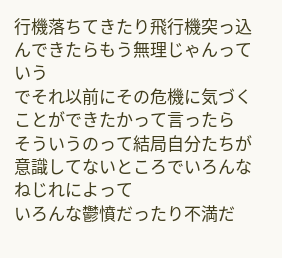行機落ちてきたり飛行機突っ込んできたらもう無理じゃんっていう
でそれ以前にその危機に気づくことができたかって言ったら
そういうのって結局自分たちが意識してないところでいろんなねじれによって
いろんな鬱憤だったり不満だ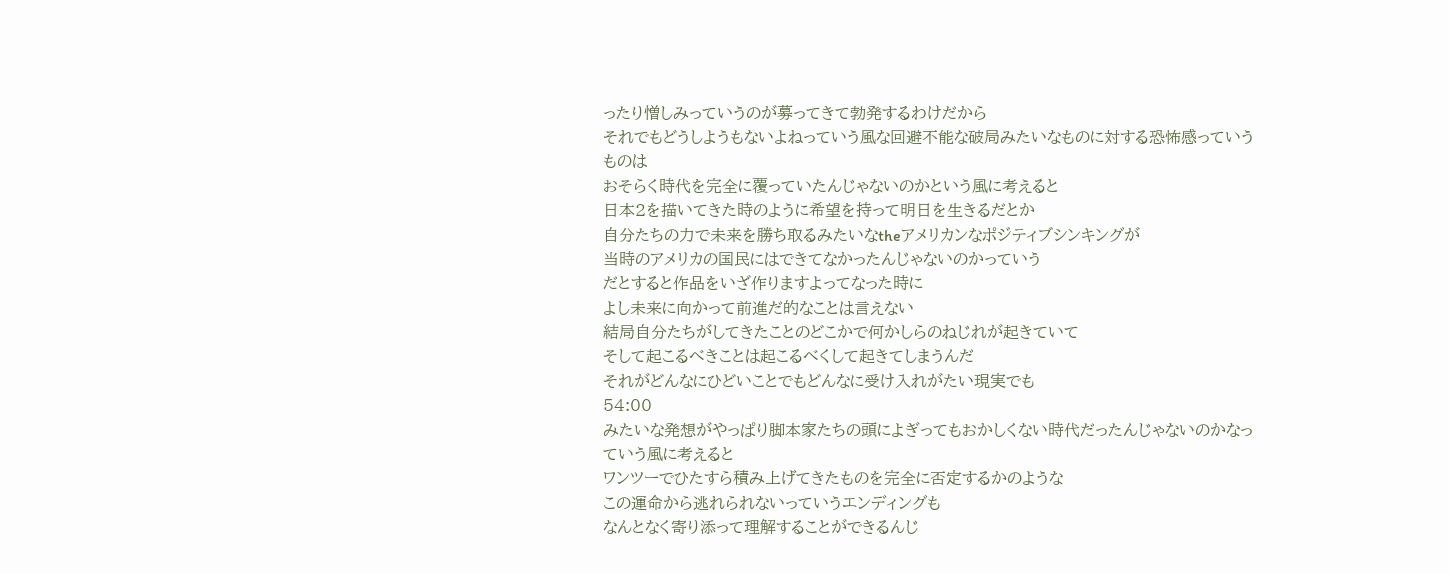ったり憎しみっていうのが募ってきて勃発するわけだから
それでもどうしようもないよねっていう風な回避不能な破局みたいなものに対する恐怖感っていうものは
おそらく時代を完全に覆っていたんじゃないのかという風に考えると
日本2を描いてきた時のように希望を持って明日を生きるだとか
自分たちの力で未来を勝ち取るみたいなtheアメリカンなポジティブシンキングが
当時のアメリカの国民にはできてなかったんじゃないのかっていう
だとすると作品をいざ作りますよってなった時に
よし未来に向かって前進だ的なことは言えない
結局自分たちがしてきたことのどこかで何かしらのねじれが起きていて
そして起こるべきことは起こるべくして起きてしまうんだ
それがどんなにひどいことでもどんなに受け入れがたい現実でも
54:00
みたいな発想がやっぱり脚本家たちの頭によぎってもおかしくない時代だったんじゃないのかなっていう風に考えると
ワンツーでひたすら積み上げてきたものを完全に否定するかのような
この運命から逃れられないっていうエンディングも
なんとなく寄り添って理解することができるんじ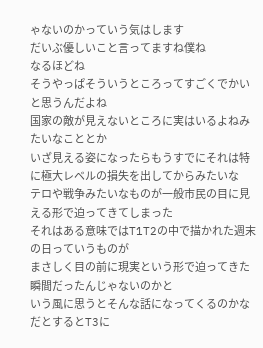ゃないのかっていう気はします
だいぶ優しいこと言ってますね僕ね
なるほどね
そうやっぱそういうところってすごくでかいと思うんだよね
国家の敵が見えないところに実はいるよねみたいなこととか
いざ見える姿になったらもうすでにそれは特に極大レベルの損失を出してからみたいな
テロや戦争みたいなものが一般市民の目に見える形で迫ってきてしまった
それはある意味ではT1T2の中で描かれた週末の日っていうものが
まさしく目の前に現実という形で迫ってきた瞬間だったんじゃないのかと
いう風に思うとそんな話になってくるのかな
だとするとT3に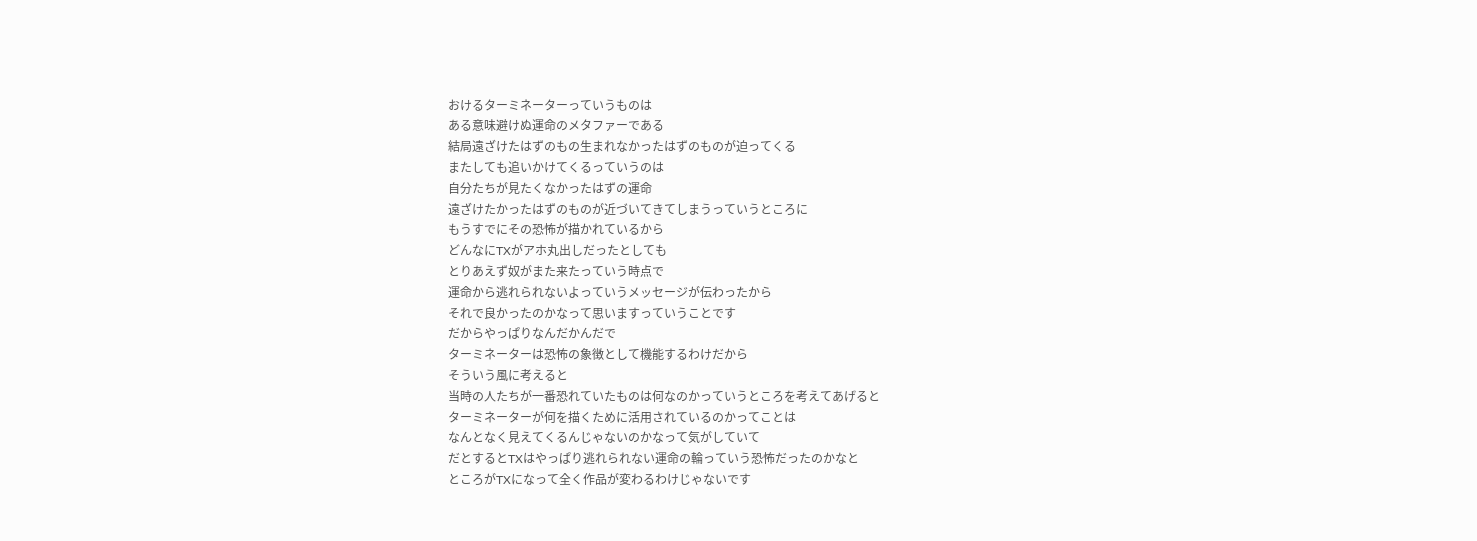おけるターミネーターっていうものは
ある意味避けぬ運命のメタファーである
結局遠ざけたはずのもの生まれなかったはずのものが迫ってくる
またしても追いかけてくるっていうのは
自分たちが見たくなかったはずの運命
遠ざけたかったはずのものが近づいてきてしまうっていうところに
もうすでにその恐怖が描かれているから
どんなにTXがアホ丸出しだったとしても
とりあえず奴がまた来たっていう時点で
運命から逃れられないよっていうメッセージが伝わったから
それで良かったのかなって思いますっていうことです
だからやっぱりなんだかんだで
ターミネーターは恐怖の象徴として機能するわけだから
そういう風に考えると
当時の人たちが一番恐れていたものは何なのかっていうところを考えてあげると
ターミネーターが何を描くために活用されているのかってことは
なんとなく見えてくるんじゃないのかなって気がしていて
だとするとTXはやっぱり逃れられない運命の輪っていう恐怖だったのかなと
ところがTXになって全く作品が変わるわけじゃないです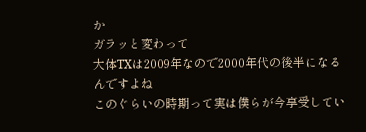か
ガラッと変わって
大体TXは2009年なので2000年代の後半になるんですよね
このぐらいの時期って実は僕らが今享受してい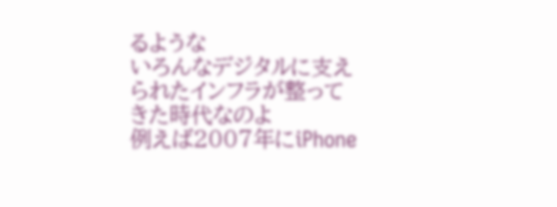るような
いろんなデジタルに支えられたインフラが整ってきた時代なのよ
例えば2007年にiPhone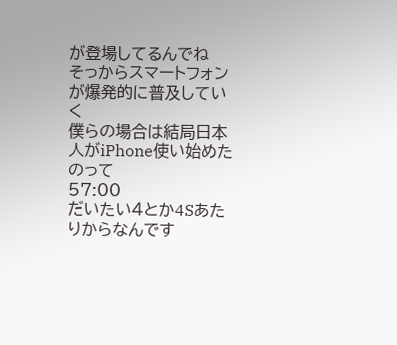が登場してるんでね
そっからスマートフォンが爆発的に普及していく
僕らの場合は結局日本人がiPhone使い始めたのって
57:00
だいたい4とか4Sあたりからなんです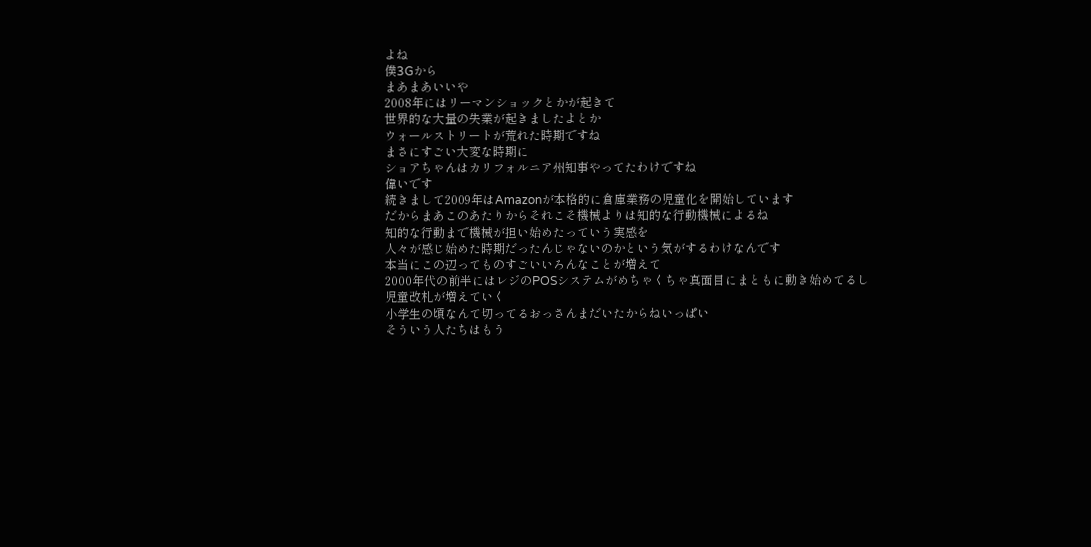よね
僕3Gから
まあまあいいや
2008年にはリーマンショックとかが起きて
世界的な大量の失業が起きましたよとか
ウォールストリートが荒れた時期ですね
まさにすごい大変な時期に
ショアちゃんはカリフォルニア州知事やってたわけですね
偉いです
続きまして2009年はAmazonが本格的に倉庫業務の児童化を開始しています
だからまあこのあたりからそれこそ機械よりは知的な行動機械によるね
知的な行動まで機械が担い始めたっていう実感を
人々が感じ始めた時期だったんじゃないのかという気がするわけなんです
本当にこの辺ってものすごいいろんなことが増えて
2000年代の前半にはレジのPOSシステムがめちゃくちゃ真面目にまともに動き始めてるし
児童改札が増えていく
小学生の頃なんて切ってるおっさんまだいたからねいっぱい
そういう人たちはもう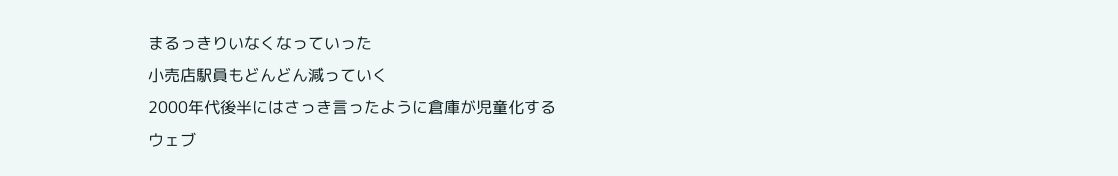まるっきりいなくなっていった
小売店駅員もどんどん減っていく
2000年代後半にはさっき言ったように倉庫が児童化する
ウェブ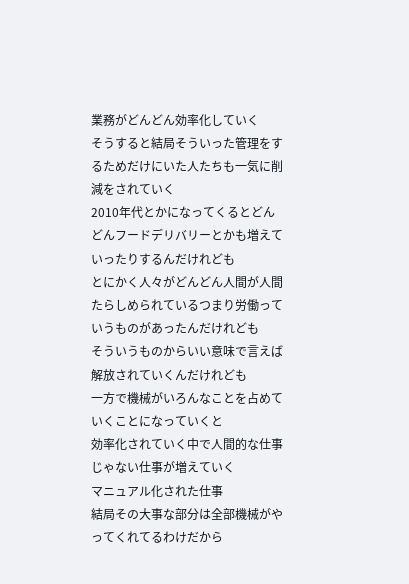業務がどんどん効率化していく
そうすると結局そういった管理をするためだけにいた人たちも一気に削減をされていく
2010年代とかになってくるとどんどんフードデリバリーとかも増えていったりするんだけれども
とにかく人々がどんどん人間が人間たらしめられているつまり労働っていうものがあったんだけれども
そういうものからいい意味で言えば解放されていくんだけれども
一方で機械がいろんなことを占めていくことになっていくと
効率化されていく中で人間的な仕事じゃない仕事が増えていく
マニュアル化された仕事
結局その大事な部分は全部機械がやってくれてるわけだから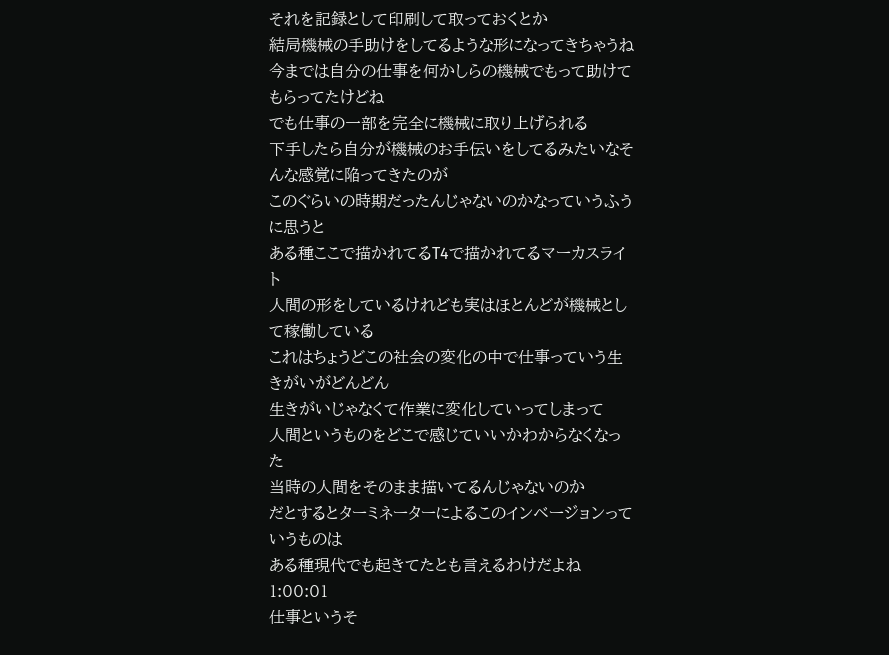それを記録として印刷して取っておくとか
結局機械の手助けをしてるような形になってきちゃうね
今までは自分の仕事を何かしらの機械でもって助けてもらってたけどね
でも仕事の一部を完全に機械に取り上げられる
下手したら自分が機械のお手伝いをしてるみたいなそんな感覚に陥ってきたのが
このぐらいの時期だったんじゃないのかなっていうふうに思うと
ある種ここで描かれてるT4で描かれてるマーカスライト
人間の形をしているけれども実はほとんどが機械として稼働している
これはちょうどこの社会の変化の中で仕事っていう生きがいがどんどん
生きがいじゃなくて作業に変化していってしまって
人間というものをどこで感じていいかわからなくなった
当時の人間をそのまま描いてるんじゃないのか
だとするとターミネーターによるこのインベージョンっていうものは
ある種現代でも起きてたとも言えるわけだよね
1:00:01
仕事というそ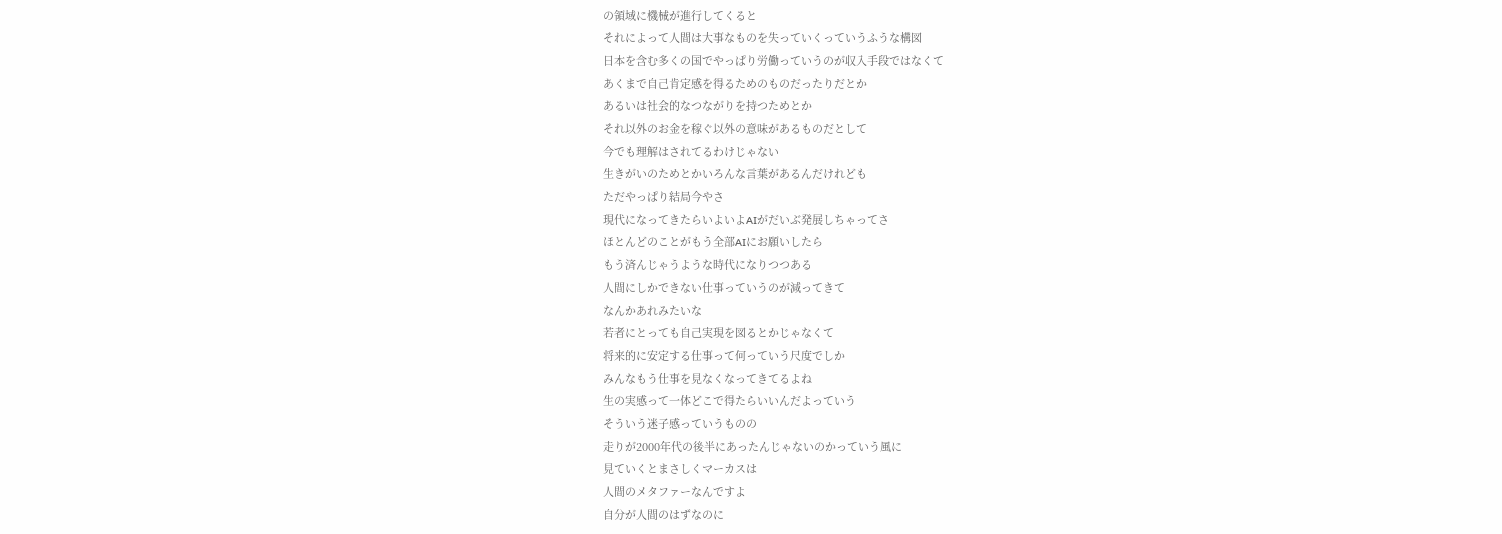の領域に機械が進行してくると
それによって人間は大事なものを失っていくっていうふうな構図
日本を含む多くの国でやっぱり労働っていうのが収入手段ではなくて
あくまで自己肯定感を得るためのものだったりだとか
あるいは社会的なつながりを持つためとか
それ以外のお金を稼ぐ以外の意味があるものだとして
今でも理解はされてるわけじゃない
生きがいのためとかいろんな言葉があるんだけれども
ただやっぱり結局今やさ
現代になってきたらいよいよAIがだいぶ発展しちゃってさ
ほとんどのことがもう全部AIにお願いしたら
もう済んじゃうような時代になりつつある
人間にしかできない仕事っていうのが減ってきて
なんかあれみたいな
若者にとっても自己実現を図るとかじゃなくて
将来的に安定する仕事って何っていう尺度でしか
みんなもう仕事を見なくなってきてるよね
生の実感って一体どこで得たらいいんだよっていう
そういう迷子感っていうものの
走りが2000年代の後半にあったんじゃないのかっていう風に
見ていくとまさしくマーカスは
人間のメタファーなんですよ
自分が人間のはずなのに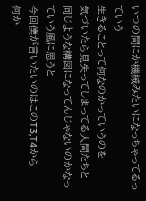いつの間にか機械みたいになっちゃってるっていう
生きることって何なのかっていうのを
気づいたら見失ってしまってる人間たちと
同じような構図になってんじゃないのかなっていう風に思うと
今回僕が言いたいのはこのT3,T4から
何か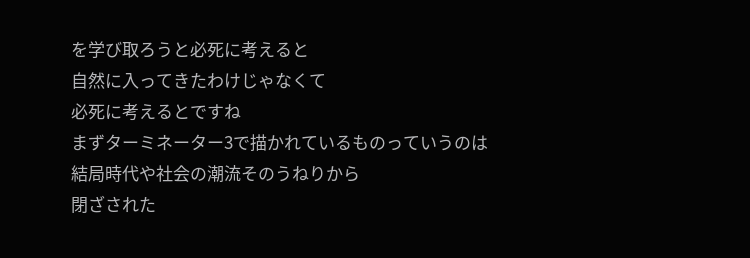を学び取ろうと必死に考えると
自然に入ってきたわけじゃなくて
必死に考えるとですね
まずターミネーター3で描かれているものっていうのは
結局時代や社会の潮流そのうねりから
閉ざされた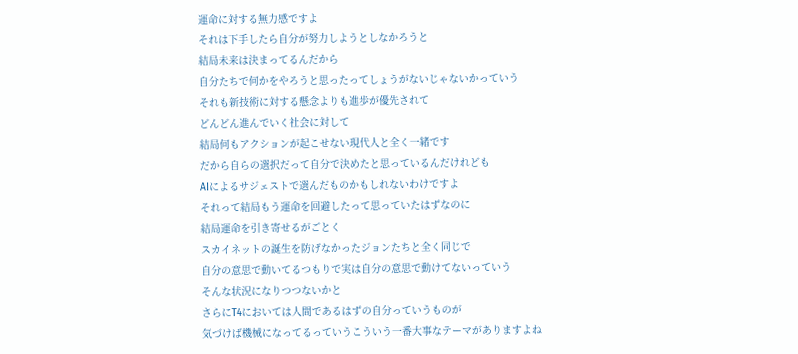運命に対する無力感ですよ
それは下手したら自分が努力しようとしなかろうと
結局未来は決まってるんだから
自分たちで何かをやろうと思ったってしょうがないじゃないかっていう
それも新技術に対する懸念よりも進歩が優先されて
どんどん進んでいく社会に対して
結局何もアクションが起こせない現代人と全く一緒です
だから自らの選択だって自分で決めたと思っているんだけれども
AIによるサジェストで選んだものかもしれないわけですよ
それって結局もう運命を回避したって思っていたはずなのに
結局運命を引き寄せるがごとく
スカイネットの誕生を防げなかったジョンたちと全く同じで
自分の意思で動いてるつもりで実は自分の意思で動けてないっていう
そんな状況になりつつないかと
さらにT4においては人間であるはずの自分っていうものが
気づけば機械になってるっていうこういう一番大事なテーマがありますよね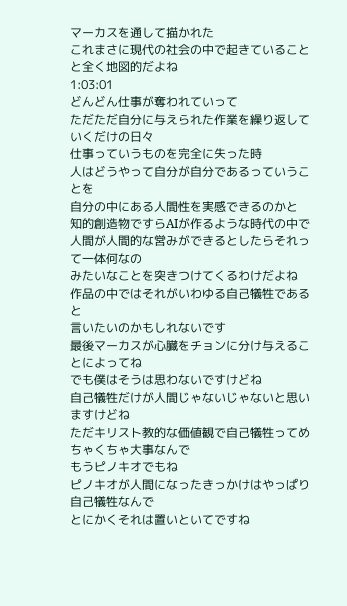マーカスを通して描かれた
これまさに現代の社会の中で起きていることと全く地図的だよね
1:03:01
どんどん仕事が奪われていって
ただただ自分に与えられた作業を繰り返していくだけの日々
仕事っていうものを完全に失った時
人はどうやって自分が自分であるっていうことを
自分の中にある人間性を実感できるのかと
知的創造物ですらAIが作るような時代の中で
人間が人間的な営みができるとしたらそれって一体何なの
みたいなことを突きつけてくるわけだよね
作品の中ではそれがいわゆる自己犠牲であると
言いたいのかもしれないです
最後マーカスが心臓をチョンに分け与えることによってね
でも僕はそうは思わないですけどね
自己犠牲だけが人間じゃないじゃないと思いますけどね
ただキリスト教的な価値観で自己犠牲ってめちゃくちゃ大事なんで
もうピノキオでもね
ピノキオが人間になったきっかけはやっぱり自己犠牲なんで
とにかくそれは置いといてですね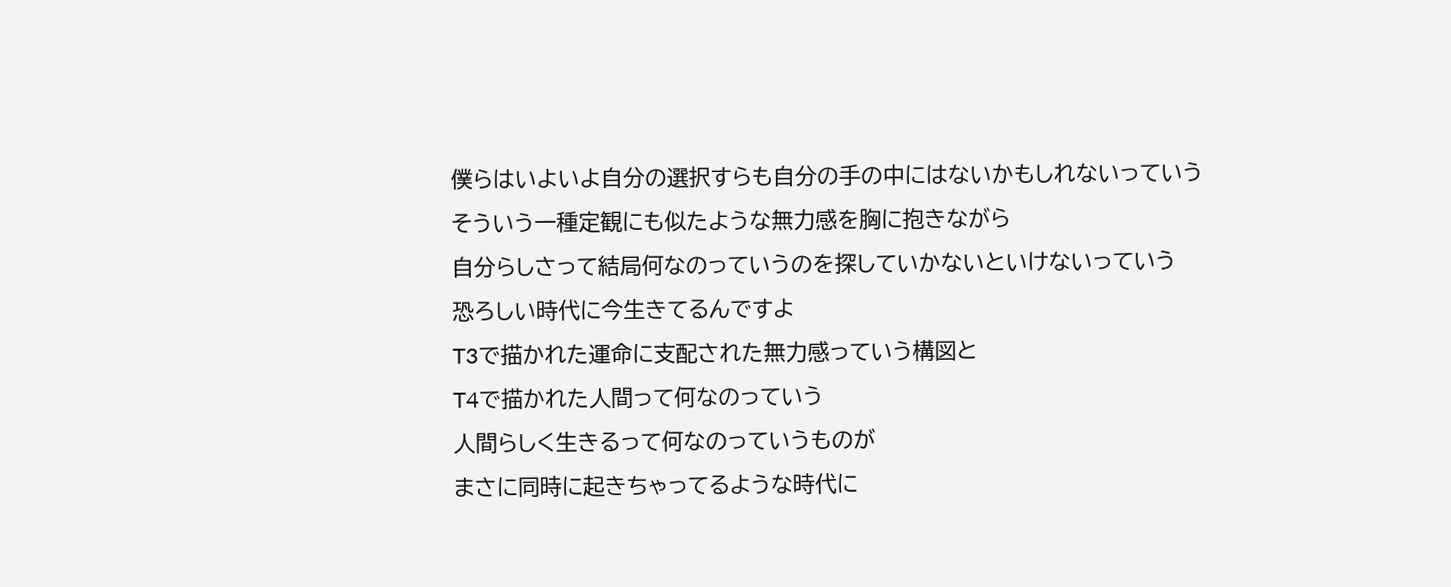僕らはいよいよ自分の選択すらも自分の手の中にはないかもしれないっていう
そういう一種定観にも似たような無力感を胸に抱きながら
自分らしさって結局何なのっていうのを探していかないといけないっていう
恐ろしい時代に今生きてるんですよ
T3で描かれた運命に支配された無力感っていう構図と
T4で描かれた人間って何なのっていう
人間らしく生きるって何なのっていうものが
まさに同時に起きちゃってるような時代に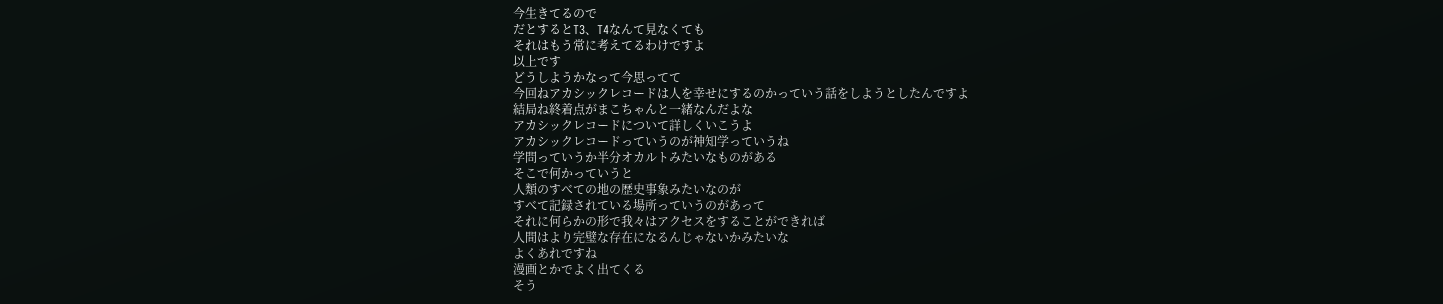今生きてるので
だとするとT3、T4なんて見なくても
それはもう常に考えてるわけですよ
以上です
どうしようかなって今思ってて
今回ねアカシックレコードは人を幸せにするのかっていう話をしようとしたんですよ
結局ね終着点がまこちゃんと一緒なんだよな
アカシックレコードについて詳しくいこうよ
アカシックレコードっていうのが神知学っていうね
学問っていうか半分オカルトみたいなものがある
そこで何かっていうと
人類のすべての地の歴史事象みたいなのが
すべて記録されている場所っていうのがあって
それに何らかの形で我々はアクセスをすることができれば
人間はより完璧な存在になるんじゃないかみたいな
よくあれですね
漫画とかでよく出てくる
そう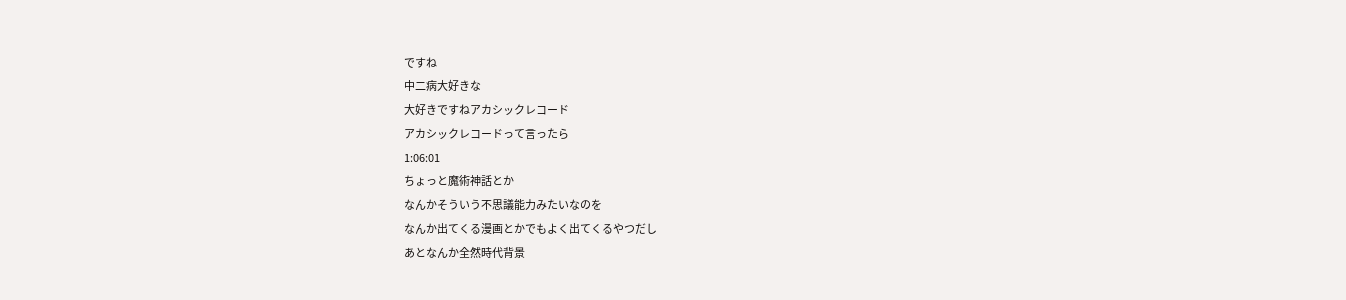ですね
中二病大好きな
大好きですねアカシックレコード
アカシックレコードって言ったら
1:06:01
ちょっと魔術神話とか
なんかそういう不思議能力みたいなのを
なんか出てくる漫画とかでもよく出てくるやつだし
あとなんか全然時代背景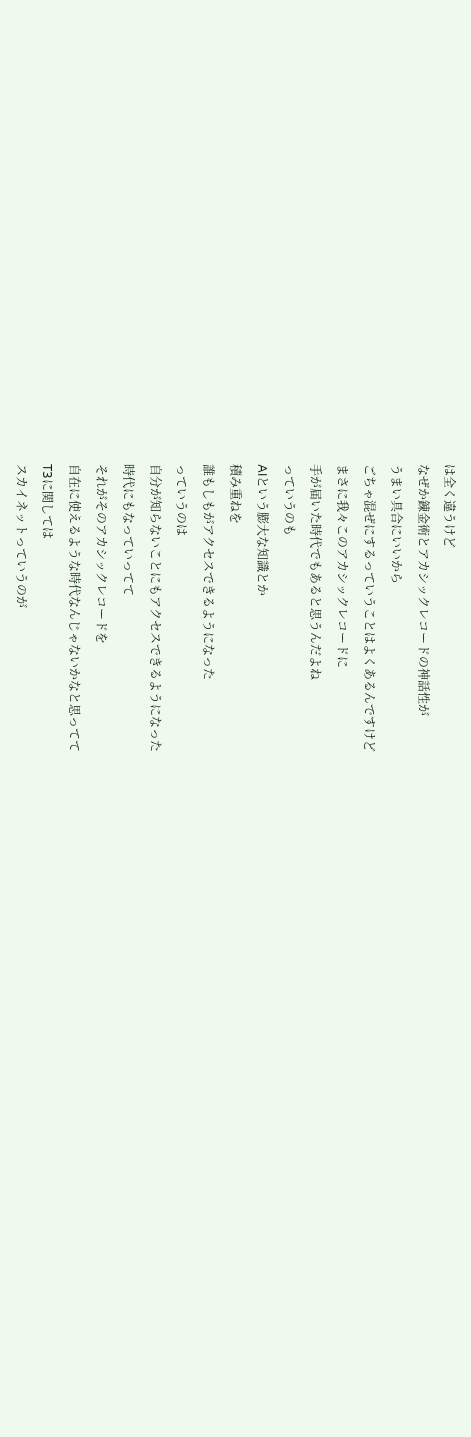は全く違うけど
なぜか錬金術とアカシックレコードの神話性が
うまい具合にいいから
ごちゃ混ぜにするっていうことはよくあるんですけど
まさに我々このアカシックレコードに
手が届いた時代でもあると思うんだよね
っていうのも
AIという膨大な知識とか
積み重ねを
誰もしもがアクセスできるようになった
っていうのは
自分が知らないことにもアクセスできるようになった
時代にもなっていってて
それがそのアカシックレコードを
自在に使えるような時代なんじゃないかなと思ってて
T3に関しては
スカイネットっていうのが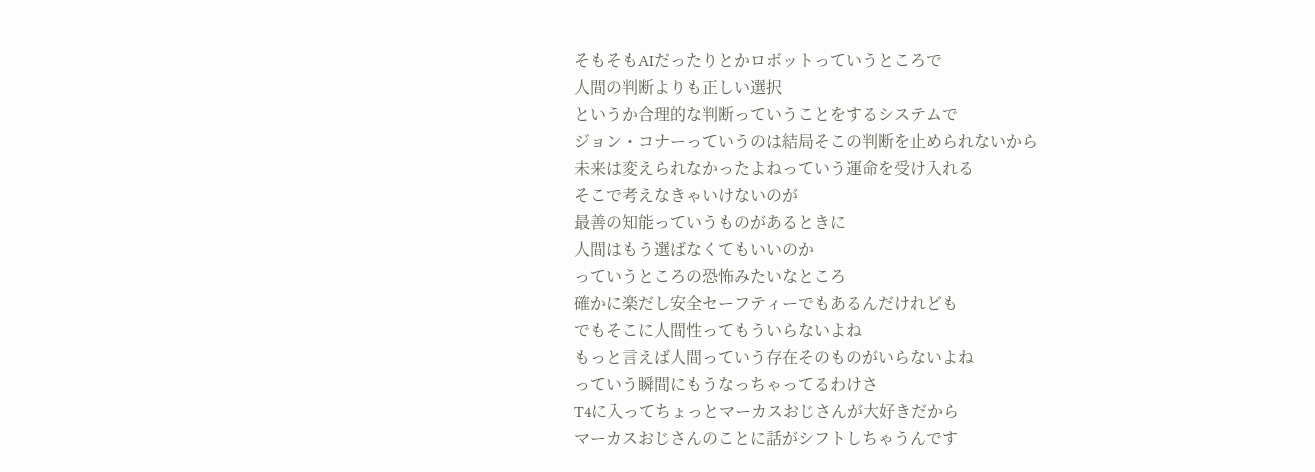そもそもAIだったりとかロボットっていうところで
人間の判断よりも正しい選択
というか合理的な判断っていうことをするシステムで
ジョン・コナーっていうのは結局そこの判断を止められないから
未来は変えられなかったよねっていう運命を受け入れる
そこで考えなきゃいけないのが
最善の知能っていうものがあるときに
人間はもう選ばなくてもいいのか
っていうところの恐怖みたいなところ
確かに楽だし安全セーフティーでもあるんだけれども
でもそこに人間性ってもういらないよね
もっと言えば人間っていう存在そのものがいらないよね
っていう瞬間にもうなっちゃってるわけさ
T4に入ってちょっとマーカスおじさんが大好きだから
マーカスおじさんのことに話がシフトしちゃうんです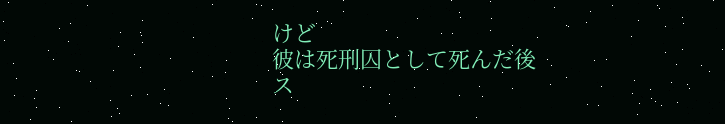けど
彼は死刑囚として死んだ後
ス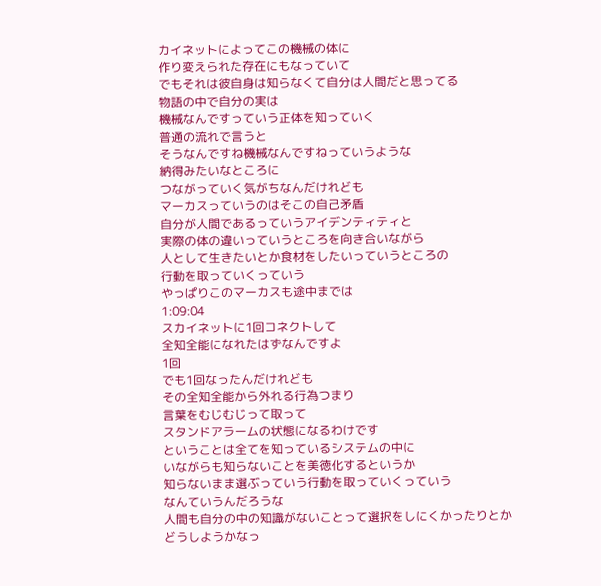カイネットによってこの機械の体に
作り変えられた存在にもなっていて
でもそれは彼自身は知らなくて自分は人間だと思ってる
物語の中で自分の実は
機械なんですっていう正体を知っていく
普通の流れで言うと
そうなんですね機械なんですねっていうような
納得みたいなところに
つながっていく気がちなんだけれども
マーカスっていうのはそこの自己矛盾
自分が人間であるっていうアイデンティティと
実際の体の違いっていうところを向き合いながら
人として生きたいとか食材をしたいっていうところの
行動を取っていくっていう
やっぱりこのマーカスも途中までは
1:09:04
スカイネットに1回コネクトして
全知全能になれたはずなんですよ
1回
でも1回なったんだけれども
その全知全能から外れる行為つまり
言葉をむじむじって取って
スタンドアラームの状態になるわけです
ということは全てを知っているシステムの中に
いながらも知らないことを美徳化するというか
知らないまま選ぶっていう行動を取っていくっていう
なんていうんだろうな
人間も自分の中の知識がないことって選択をしにくかったりとか
どうしようかなっ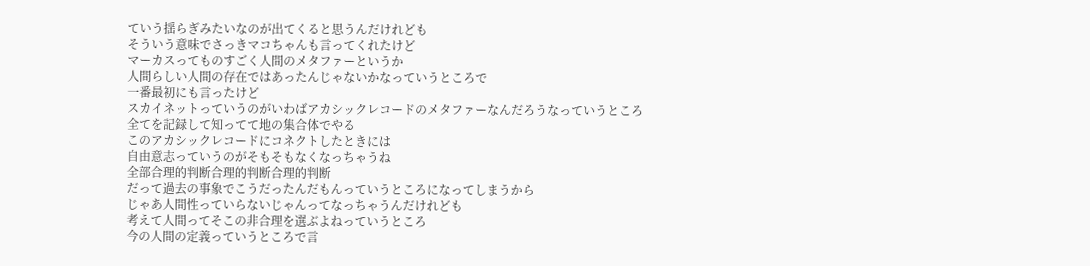ていう揺らぎみたいなのが出てくると思うんだけれども
そういう意味でさっきマコちゃんも言ってくれたけど
マーカスってものすごく人間のメタファーというか
人間らしい人間の存在ではあったんじゃないかなっていうところで
一番最初にも言ったけど
スカイネットっていうのがいわばアカシックレコードのメタファーなんだろうなっていうところ
全てを記録して知ってて地の集合体でやる
このアカシックレコードにコネクトしたときには
自由意志っていうのがそもそもなくなっちゃうね
全部合理的判断合理的判断合理的判断
だって過去の事象でこうだったんだもんっていうところになってしまうから
じゃあ人間性っていらないじゃんってなっちゃうんだけれども
考えて人間ってそこの非合理を選ぶよねっていうところ
今の人間の定義っていうところで言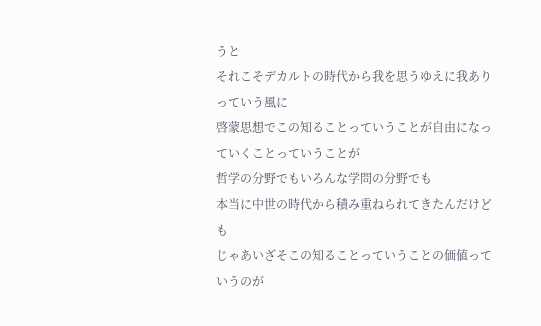うと
それこそデカルトの時代から我を思うゆえに我ありっていう風に
啓蒙思想でこの知ることっていうことが自由になっていくことっていうことが
哲学の分野でもいろんな学問の分野でも
本当に中世の時代から積み重ねられてきたんだけども
じゃあいざそこの知ることっていうことの価値っていうのが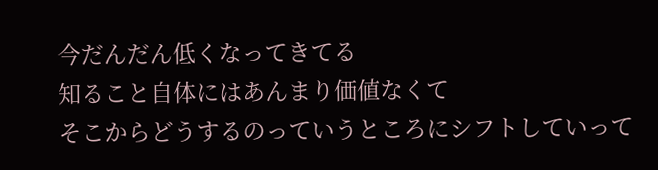今だんだん低くなってきてる
知ること自体にはあんまり価値なくて
そこからどうするのっていうところにシフトしていって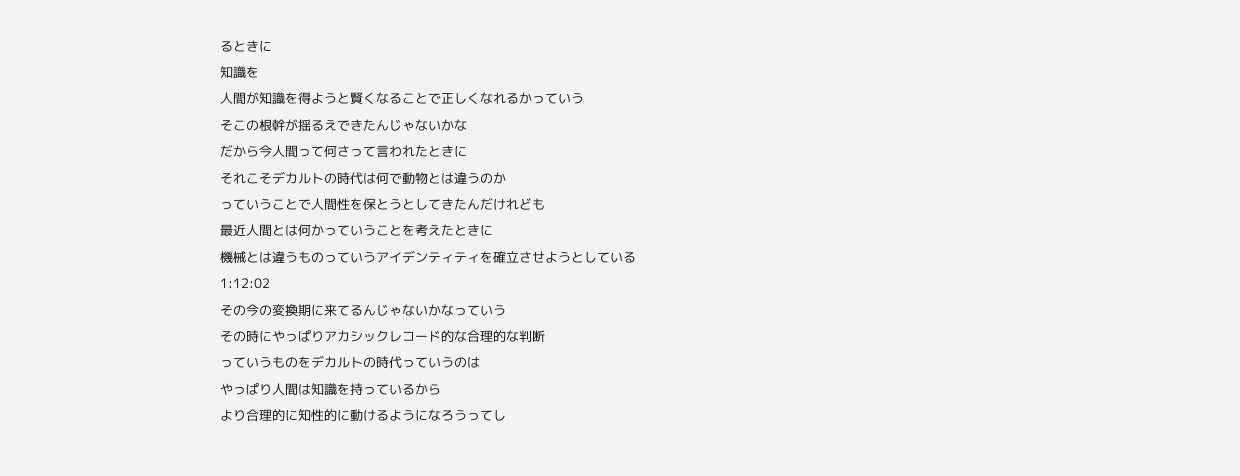るときに
知識を
人間が知識を得ようと賢くなることで正しくなれるかっていう
そこの根幹が揺るえできたんじゃないかな
だから今人間って何さって言われたときに
それこそデカルトの時代は何で動物とは違うのか
っていうことで人間性を保とうとしてきたんだけれども
最近人間とは何かっていうことを考えたときに
機械とは違うものっていうアイデンティティを確立させようとしている
1:12:02
その今の変換期に来てるんじゃないかなっていう
その時にやっぱりアカシックレコード的な合理的な判断
っていうものをデカルトの時代っていうのは
やっぱり人間は知識を持っているから
より合理的に知性的に動けるようになろうってし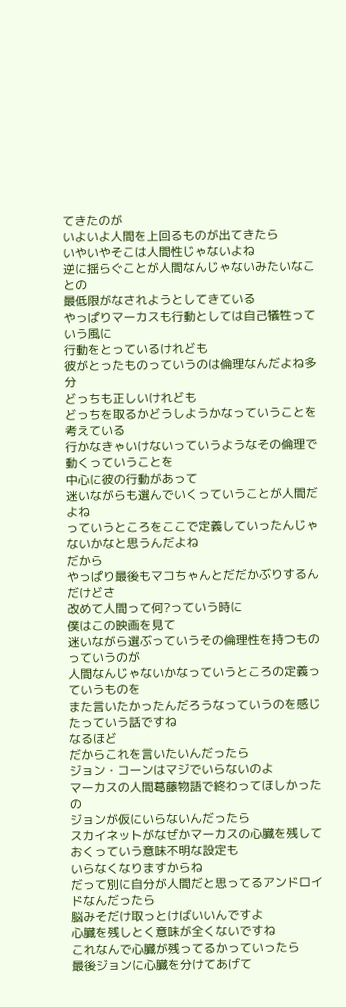てきたのが
いよいよ人間を上回るものが出てきたら
いやいやそこは人間性じゃないよね
逆に揺らぐことが人間なんじゃないみたいなことの
最低限がなされようとしてきている
やっぱりマーカスも行動としては自己犠牲っていう風に
行動をとっているけれども
彼がとったものっていうのは倫理なんだよね多分
どっちも正しいけれども
どっちを取るかどうしようかなっていうことを考えている
行かなきゃいけないっていうようなその倫理で動くっていうことを
中心に彼の行動があって
迷いながらも選んでいくっていうことが人間だよね
っていうところをここで定義していったんじゃないかなと思うんだよね
だから
やっぱり最後もマコちゃんとだだかぶりするんだけどさ
改めて人間って何?っていう時に
僕はこの映画を見て
迷いながら選ぶっていうその倫理性を持つものっていうのが
人間なんじゃないかなっていうところの定義っていうものを
また言いたかったんだろうなっていうのを感じたっていう話ですね
なるほど
だからこれを言いたいんだったら
ジョン・コーンはマジでいらないのよ
マーカスの人間葛藤物語で終わってほしかったの
ジョンが仮にいらないんだったら
スカイネットがなぜかマーカスの心臓を残しておくっていう意味不明な設定も
いらなくなりますからね
だって別に自分が人間だと思ってるアンドロイドなんだったら
脳みそだけ取っとけばいいんですよ
心臓を残しとく意味が全くないですね
これなんで心臓が残ってるかっていったら
最後ジョンに心臓を分けてあげて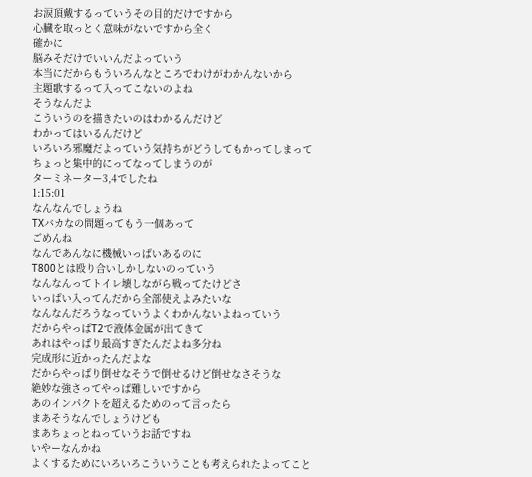お涙頂戴するっていうその目的だけですから
心臓を取っとく意味がないですから全く
確かに
脳みそだけでいいんだよっていう
本当にだからもういろんなところでわけがわかんないから
主題歌するって入ってこないのよね
そうなんだよ
こういうのを描きたいのはわかるんだけど
わかってはいるんだけど
いろいろ邪魔だよっていう気持ちがどうしてもかってしまって
ちょっと集中的にってなってしまうのが
ターミネーター3,4でしたね
1:15:01
なんなんでしょうね
TXバカなの問題ってもう一個あって
ごめんね
なんであんなに機械いっぱいあるのに
T800とは殴り合いしかしないのっていう
なんなんってトイレ壊しながら戦ってたけどさ
いっぱい入ってんだから全部使えよみたいな
なんなんだろうなっていうよくわかんないよねっていう
だからやっぱT2で液体金属が出てきて
あれはやっぱり最高すぎたんだよね多分ね
完成形に近かったんだよな
だからやっぱり倒せなそうで倒せるけど倒せなさそうな
絶妙な強さってやっぱ難しいですから
あのインパクトを超えるためのって言ったら
まあそうなんでしょうけども
まあちょっとねっていうお話ですね
いやーなんかね
よくするためにいろいろこういうことも考えられたよってこと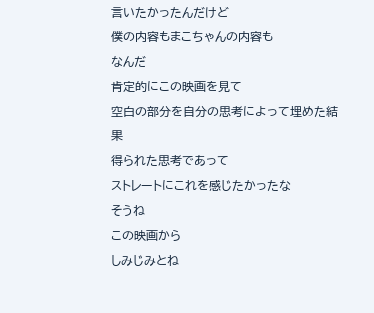言いたかったんだけど
僕の内容もまこちゃんの内容も
なんだ
肯定的にこの映画を見て
空白の部分を自分の思考によって埋めた結果
得られた思考であって
ストレートにこれを感じたかったな
そうね
この映画から
しみじみとね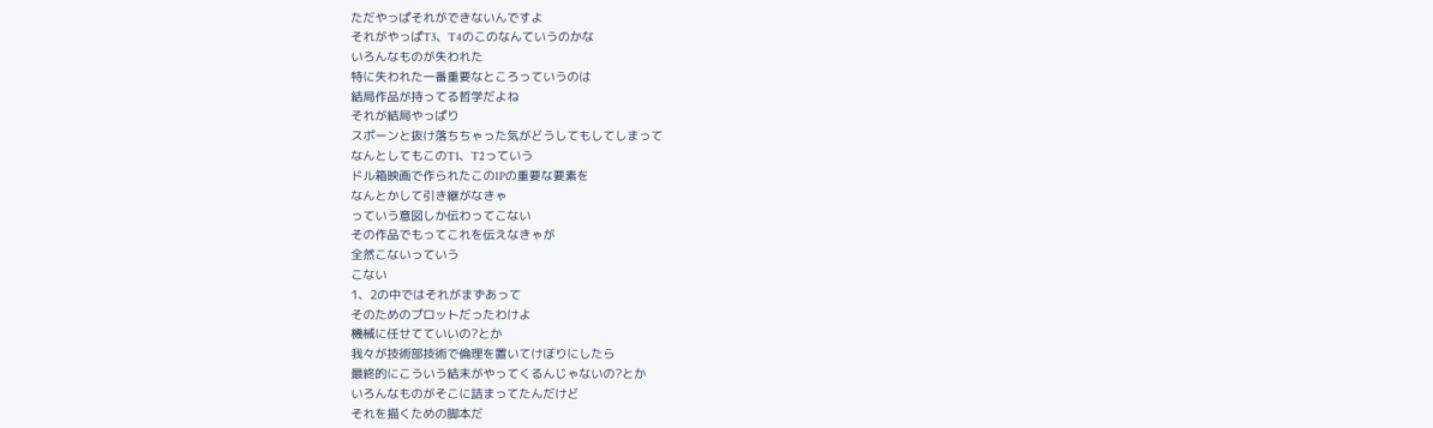ただやっぱそれができないんですよ
それがやっぱT3、T4のこのなんていうのかな
いろんなものが失われた
特に失われた一番重要なところっていうのは
結局作品が持ってる哲学だよね
それが結局やっぱり
スポーンと抜け落ちちゃった気がどうしてもしてしまって
なんとしてもこのT1、T2っていう
ドル箱映画で作られたこのIPの重要な要素を
なんとかして引き継がなきゃ
っていう意図しか伝わってこない
その作品でもってこれを伝えなきゃが
全然こないっていう
こない
1、2の中ではそれがまずあって
そのためのプロットだったわけよ
機械に任せてていいの?とか
我々が技術部技術で倫理を置いてけぼりにしたら
最終的にこういう結末がやってくるんじゃないの?とか
いろんなものがそこに詰まってたんだけど
それを描くための脚本だ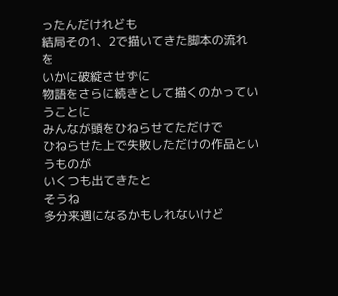ったんだけれども
結局その1、2で描いてきた脚本の流れを
いかに破綻させずに
物語をさらに続きとして描くのかっていうことに
みんなが頭をひねらせてただけで
ひねらせた上で失敗しただけの作品というものが
いくつも出てきたと
そうね
多分来週になるかもしれないけど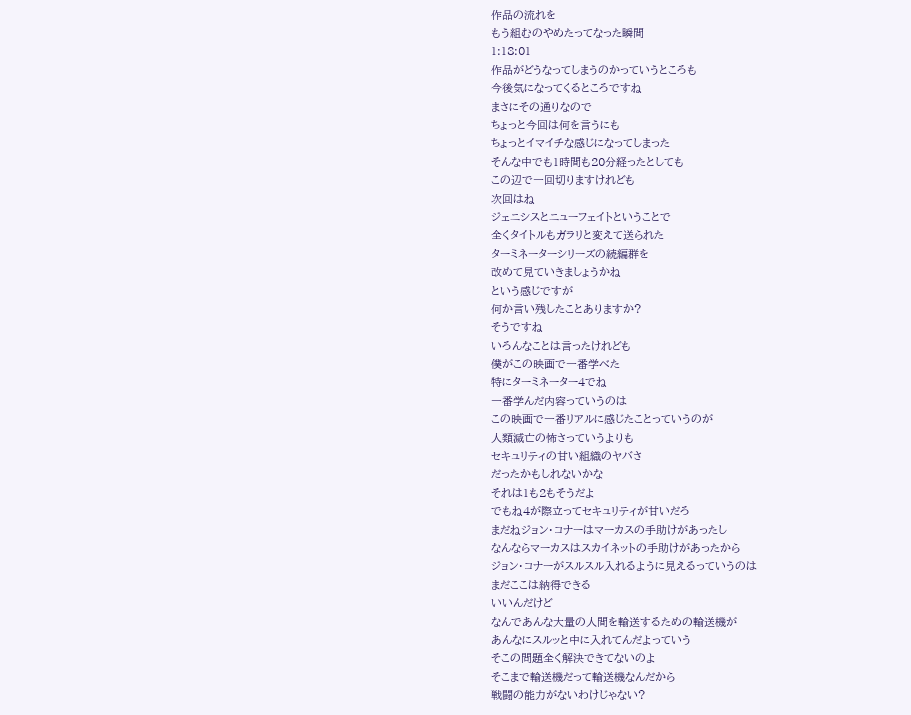作品の流れを
もう組むのやめたってなった瞬間
1:18:01
作品がどうなってしまうのかっていうところも
今後気になってくるところですね
まさにその通りなので
ちょっと今回は何を言うにも
ちょっとイマイチな感じになってしまった
そんな中でも1時間も20分経ったとしても
この辺で一回切りますけれども
次回はね
ジェニシスとニューフェイトということで
全くタイトルもガラリと変えて送られた
ターミネーターシリーズの続編群を
改めて見ていきましょうかね
という感じですが
何か言い残したことありますか?
そうですね
いろんなことは言ったけれども
僕がこの映画で一番学べた
特にターミネーター4でね
一番学んだ内容っていうのは
この映画で一番リアルに感じたことっていうのが
人類滅亡の怖さっていうよりも
セキュリティの甘い組織のヤバさ
だったかもしれないかな
それは1も2もそうだよ
でもね4が際立ってセキュリティが甘いだろ
まだねジョン・コナーはマーカスの手助けがあったし
なんならマーカスはスカイネットの手助けがあったから
ジョン・コナーがスルスル入れるように見えるっていうのは
まだここは納得できる
いいんだけど
なんであんな大量の人間を輸送するための輸送機が
あんなにスルッと中に入れてんだよっていう
そこの問題全く解決できてないのよ
そこまで輸送機だって輸送機なんだから
戦闘の能力がないわけじゃない?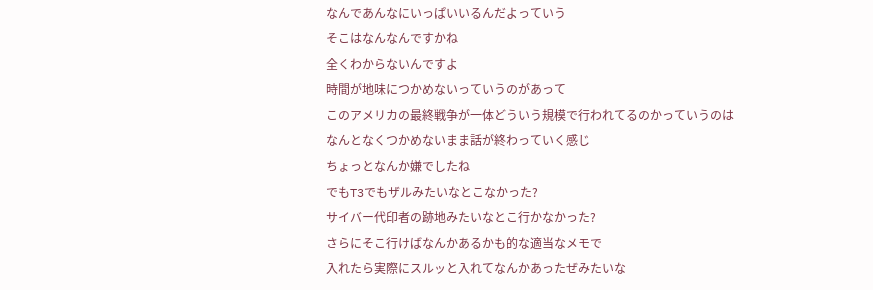なんであんなにいっぱいいるんだよっていう
そこはなんなんですかね
全くわからないんですよ
時間が地味につかめないっていうのがあって
このアメリカの最終戦争が一体どういう規模で行われてるのかっていうのは
なんとなくつかめないまま話が終わっていく感じ
ちょっとなんか嫌でしたね
でもT3でもザルみたいなとこなかった?
サイバー代印者の跡地みたいなとこ行かなかった?
さらにそこ行けばなんかあるかも的な適当なメモで
入れたら実際にスルッと入れてなんかあったぜみたいな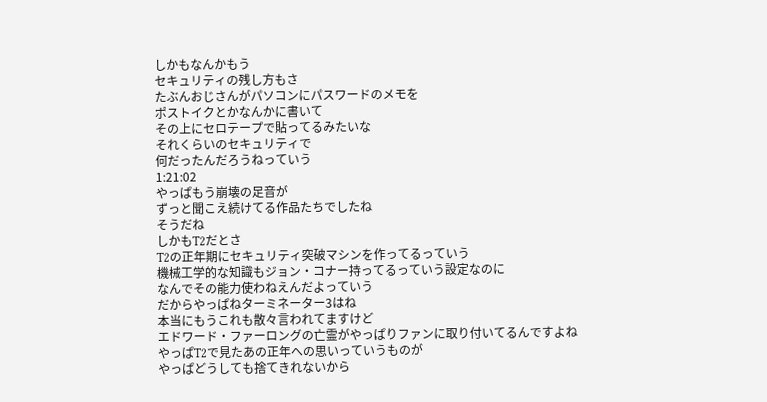しかもなんかもう
セキュリティの残し方もさ
たぶんおじさんがパソコンにパスワードのメモを
ポストイクとかなんかに書いて
その上にセロテープで貼ってるみたいな
それくらいのセキュリティで
何だったんだろうねっていう
1:21:02
やっぱもう崩壊の足音が
ずっと聞こえ続けてる作品たちでしたね
そうだね
しかもT2だとさ
T2の正年期にセキュリティ突破マシンを作ってるっていう
機械工学的な知識もジョン・コナー持ってるっていう設定なのに
なんでその能力使わねえんだよっていう
だからやっぱねターミネーター3はね
本当にもうこれも散々言われてますけど
エドワード・ファーロングの亡霊がやっぱりファンに取り付いてるんですよね
やっぱT2で見たあの正年への思いっていうものが
やっぱどうしても捨てきれないから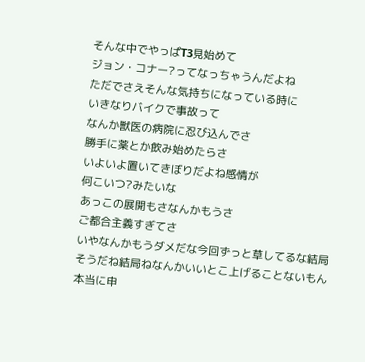そんな中でやっぱT3見始めて
ジョン・コナー?ってなっちゃうんだよね
ただでさえそんな気持ちになっている時に
いきなりバイクで事故って
なんか獣医の病院に忍び込んでさ
勝手に薬とか飲み始めたらさ
いよいよ置いてきぼりだよね感情が
何こいつ?みたいな
あっこの展開もさなんかもうさ
ご都合主義すぎてさ
いやなんかもうダメだな今回ずっと草してるな結局
そうだね結局ねなんかいいとこ上げることないもん本当に申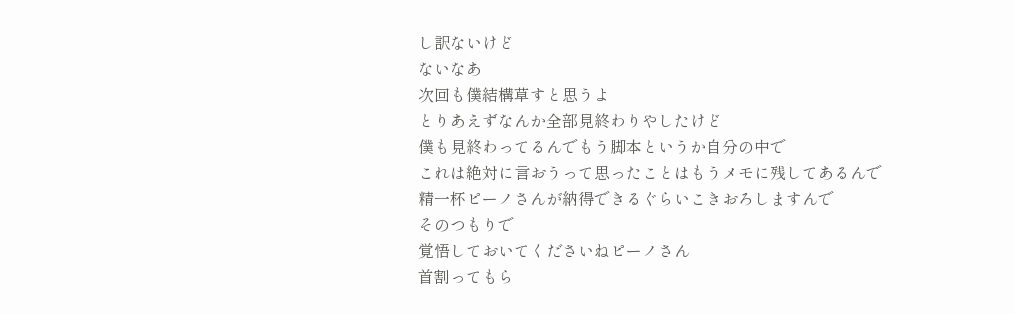し訳ないけど
ないなあ
次回も僕結構草すと思うよ
とりあえずなんか全部見終わりやしたけど
僕も見終わってるんでもう脚本というか自分の中で
これは絶対に言おうって思ったことはもうメモに残してあるんで
精一杯ピーノさんが納得できるぐらいこきおろしますんで
そのつもりで
覚悟しておいてくださいねピーノさん
首割ってもら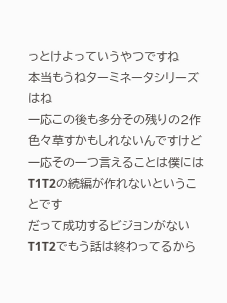っとけよっていうやつですね
本当もうねターミネータシリーズはね
一応この後も多分その残りの2作色々草すかもしれないんですけど
一応その一つ言えることは僕にはT1T2の続編が作れないということです
だって成功するビジョンがないT1T2でもう話は終わってるから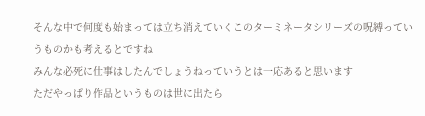そんな中で何度も始まっては立ち消えていくこのターミネータシリーズの呪縛っていうものかも考えるとですね
みんな必死に仕事はしたんでしょうねっていうとは一応あると思います
ただやっぱり作品というものは世に出たら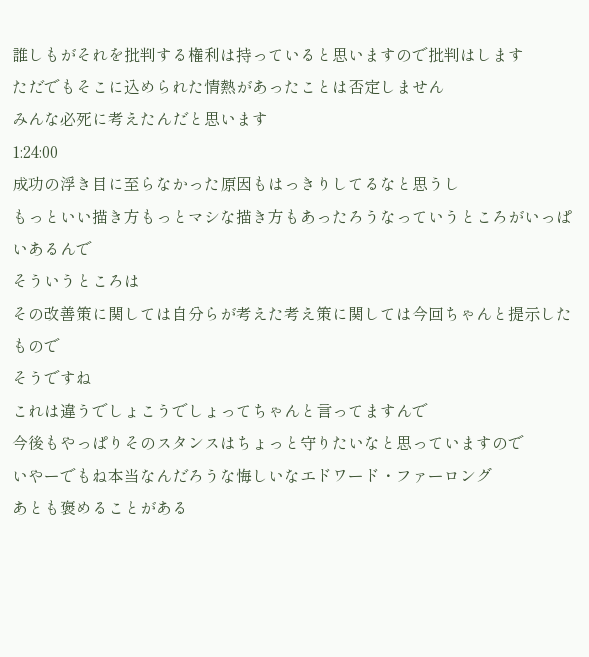誰しもがそれを批判する権利は持っていると思いますので批判はします
ただでもそこに込められた情熱があったことは否定しません
みんな必死に考えたんだと思います
1:24:00
成功の浮き目に至らなかった原因もはっきりしてるなと思うし
もっといい描き方もっとマシな描き方もあったろうなっていうところがいっぱいあるんで
そういうところは
その改善策に関しては自分らが考えた考え策に関しては今回ちゃんと提示したもので
そうですね
これは違うでしょこうでしょってちゃんと言ってますんで
今後もやっぱりそのスタンスはちょっと守りたいなと思っていますので
いやーでもね本当なんだろうな悔しいなエドワード・ファーロング
あとも褒めることがある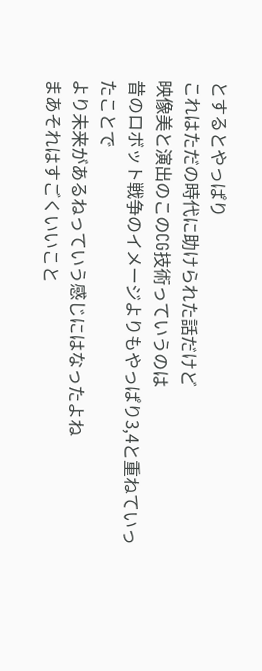とするとやっぱり
これはただの時代に助けられた話だけど
映像美と演出のこのCG技術っていうのは
昔のロボット戦争のイメージよりもやっぱり3,4と重ねていったことで
より未来があるねっていう感じにはなったよね
まあそれはすごくいいこと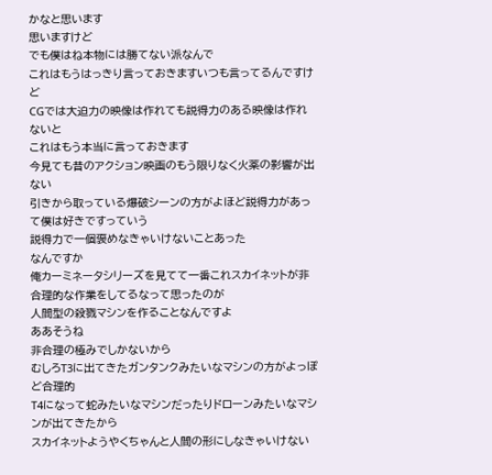かなと思います
思いますけど
でも僕はね本物には勝てない派なんで
これはもうはっきり言っておきますいつも言ってるんですけど
CGでは大迫力の映像は作れても説得力のある映像は作れないと
これはもう本当に言っておきます
今見ても昔のアクション映画のもう限りなく火薬の影響が出ない
引きから取っている爆破シーンの方がよほど説得力があって僕は好きですっていう
説得力で一個褒めなきゃいけないことあった
なんですか
俺カーミネータシリーズを見てて一番これスカイネットが非合理的な作業をしてるなって思ったのが
人間型の殺戮マシンを作ることなんですよ
ああそうね
非合理の極みでしかないから
むしろT3に出てきたガンタンクみたいなマシンの方がよっぽど合理的
T4になって蛇みたいなマシンだったりドローンみたいなマシンが出てきたから
スカイネットようやくちゃんと人間の形にしなきゃいけない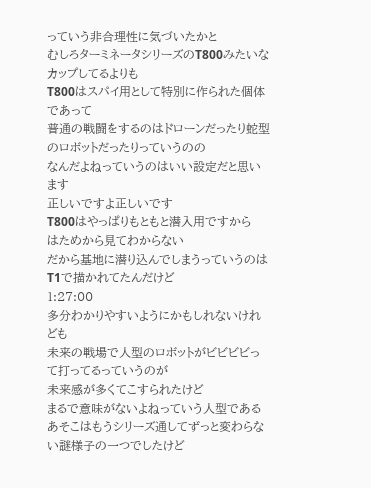っていう非合理性に気づいたかと
むしろターミネータシリーズのT800みたいなカップしてるよりも
T800はスパイ用として特別に作られた個体であって
普通の戦闘をするのはドローンだったり蛇型のロボットだったりっていうのの
なんだよねっていうのはいい設定だと思います
正しいですよ正しいです
T800はやっぱりもともと潜入用ですから
はためから見てわからない
だから基地に潜り込んでしまうっていうのはT1で描かれてたんだけど
1:27:00
多分わかりやすいようにかもしれないけれども
未来の戦場で人型のロボットがビビビビって打ってるっていうのが
未来感が多くてこすられたけど
まるで意味がないよねっていう人型である
あそこはもうシリーズ通してずっと変わらない謎様子の一つでしたけど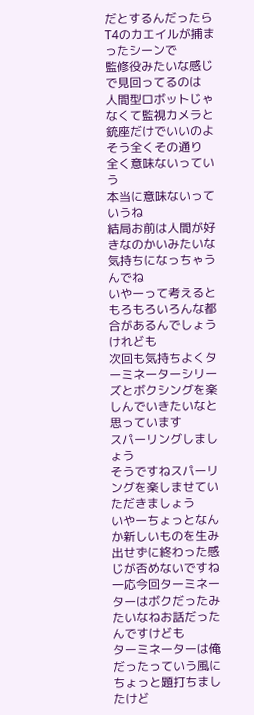だとするんだったらT4のカエイルが捕まったシーンで
監修役みたいな感じで見回ってるのは
人間型ロボットじゃなくて監視カメラと銃座だけでいいのよ
そう全くその通り
全く意味ないっていう
本当に意味ないっていうね
結局お前は人間が好きなのかいみたいな気持ちになっちゃうんでね
いやーって考えるともろもろいろんな都合があるんでしょうけれども
次回も気持ちよくターミネーターシリーズとボクシングを楽しんでいきたいなと思っています
スパーリングしましょう
そうですねスパーリングを楽しませていただきましょう
いやーちょっとなんか新しいものを生み出せずに終わった感じが否めないですね
一応今回ターミネーターはボクだったみたいなねお話だったんですけども
ターミネーターは俺だったっていう風にちょっと題打ちましたけど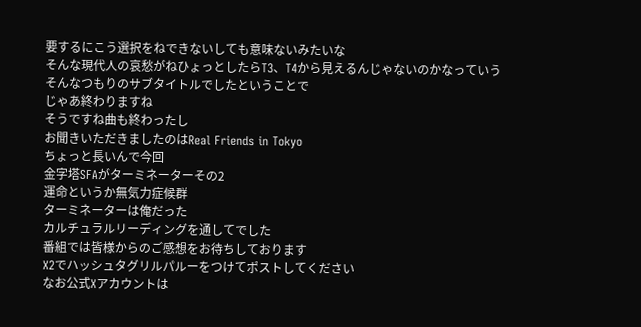要するにこう選択をねできないしても意味ないみたいな
そんな現代人の哀愁がねひょっとしたらT3、T4から見えるんじゃないのかなっていう
そんなつもりのサブタイトルでしたということで
じゃあ終わりますね
そうですね曲も終わったし
お聞きいただきましたのはReal Friends in Tokyo
ちょっと長いんで今回
金字塔SFAがターミネーターその2
運命というか無気力症候群
ターミネーターは俺だった
カルチュラルリーディングを通してでした
番組では皆様からのご感想をお待ちしております
X2でハッシュタグリルパルーをつけてポストしてください
なお公式Xアカウントは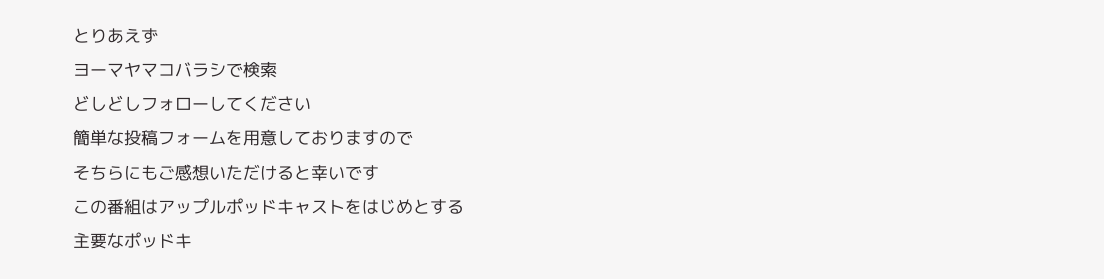とりあえず
ヨーマヤマコバラシで検索
どしどしフォローしてください
簡単な投稿フォームを用意しておりますので
そちらにもご感想いただけると幸いです
この番組はアップルポッドキャストをはじめとする
主要なポッドキ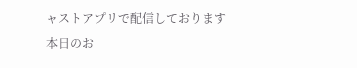ャストアプリで配信しております
本日のお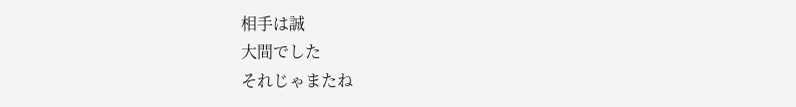相手は誠
大間でした
それじゃまたね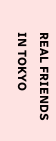REAL FRIENDS IN TOKYO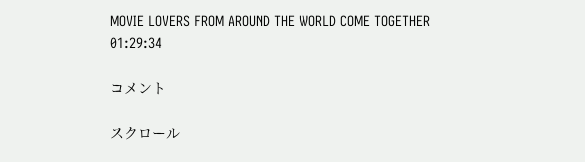MOVIE LOVERS FROM AROUND THE WORLD COME TOGETHER
01:29:34

コメント

スクロール